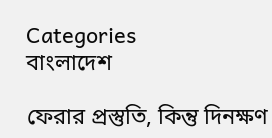Categories
বাংলাদেশ

ফেরার প্রস্তুতি, কিন্তু দিনক্ষণ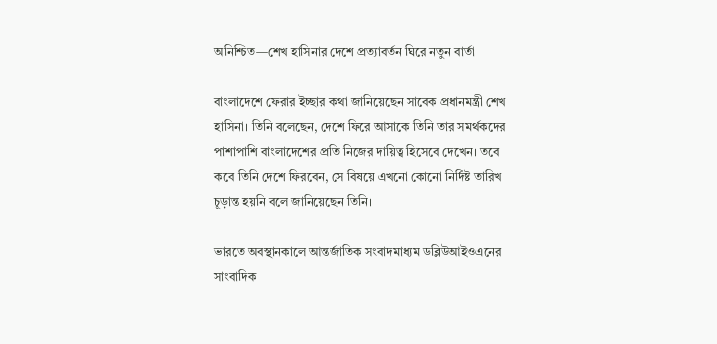অনিশ্চিত—শেখ হাসিনার দেশে প্রত্যাবর্তন ঘিরে নতুন বার্তা

বাংলাদেশে ফেরার ইচ্ছার কথা জানিয়েছেন সাবেক প্রধানমন্ত্রী শেখ হাসিনা। তিনি বলেছেন, দেশে ফিরে আসাকে তিনি তার সমর্থকদের পাশাপাশি বাংলাদেশের প্রতি নিজের দায়িত্ব হিসেবে দেখেন। তবে কবে তিনি দেশে ফিরবেন, সে বিষয়ে এখনো কোনো নির্দিষ্ট তারিখ চূড়ান্ত হয়নি বলে জানিয়েছেন তিনি।

ভারতে অবস্থানকালে আন্তর্জাতিক সংবাদমাধ্যম ডব্লিউআইওএনের সাংবাদিক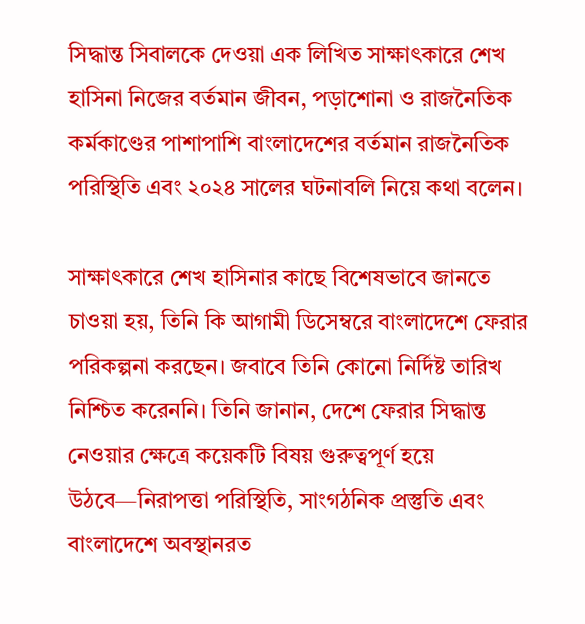সিদ্ধান্ত সিবালকে দেওয়া এক লিখিত সাক্ষাৎকারে শেখ হাসিনা নিজের বর্তমান জীবন, পড়াশোনা ও রাজনৈতিক কর্মকাণ্ডের পাশাপাশি বাংলাদেশের বর্তমান রাজনৈতিক পরিস্থিতি এবং ২০২৪ সালের ঘটনাবলি নিয়ে কথা বলেন।

সাক্ষাৎকারে শেখ হাসিনার কাছে বিশেষভাবে জানতে চাওয়া হয়, তিনি কি আগামী ডিসেম্বরে বাংলাদেশে ফেরার পরিকল্পনা করছেন। জবাবে তিনি কোনো নির্দিষ্ট তারিখ নিশ্চিত করেননি। তিনি জানান, দেশে ফেরার সিদ্ধান্ত নেওয়ার ক্ষেত্রে কয়েকটি বিষয় গুরুত্বপূর্ণ হয়ে উঠবে—নিরাপত্তা পরিস্থিতি, সাংগঠনিক প্রস্তুতি এবং বাংলাদেশে অবস্থানরত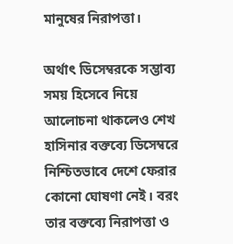মানুষের নিরাপত্তা।

অর্থাৎ ডিসেম্বরকে সম্ভাব্য সময় হিসেবে নিয়ে আলোচনা থাকলেও শেখ হাসিনার বক্তব্যে ডিসেম্বরে নিশ্চিতভাবে দেশে ফেরার কোনো ঘোষণা নেই। বরং তার বক্তব্যে নিরাপত্তা ও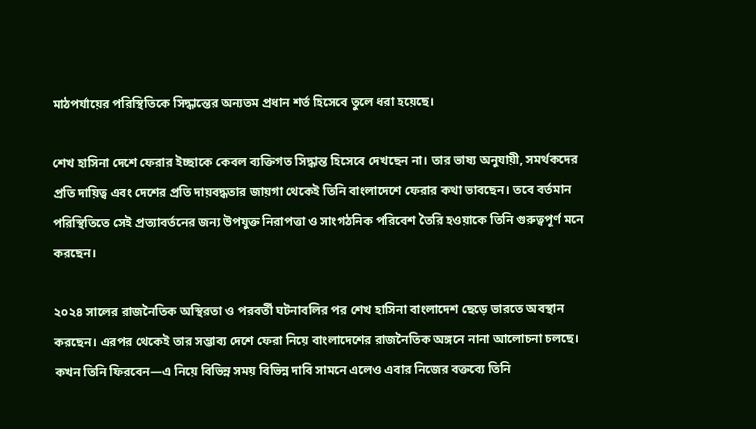মাঠপর্যায়ের পরিস্থিতিকে সিদ্ধান্তের অন্যতম প্রধান শর্ত হিসেবে তুলে ধরা হয়েছে।

শেখ হাসিনা দেশে ফেরার ইচ্ছাকে কেবল ব্যক্তিগত সিদ্ধান্ত হিসেবে দেখছেন না। তার ভাষ্য অনুযায়ী, সমর্থকদের প্রতি দায়িত্ব এবং দেশের প্রতি দায়বদ্ধতার জায়গা থেকেই তিনি বাংলাদেশে ফেরার কথা ভাবছেন। তবে বর্তমান পরিস্থিতিতে সেই প্রত্যাবর্তনের জন্য উপযুক্ত নিরাপত্তা ও সাংগঠনিক পরিবেশ তৈরি হওয়াকে তিনি গুরুত্বপূর্ণ মনে করছেন।

২০২৪ সালের রাজনৈতিক অস্থিরতা ও পরবর্তী ঘটনাবলির পর শেখ হাসিনা বাংলাদেশ ছেড়ে ভারতে অবস্থান করছেন। এরপর থেকেই তার সম্ভাব্য দেশে ফেরা নিয়ে বাংলাদেশের রাজনৈতিক অঙ্গনে নানা আলোচনা চলছে। কখন তিনি ফিরবেন—এ নিয়ে বিভিন্ন সময় বিভিন্ন দাবি সামনে এলেও এবার নিজের বক্তব্যে তিনি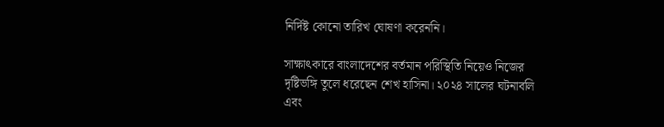নির্দিষ্ট কোনো তারিখ ঘোষণা করেননি।

সাক্ষাৎকারে বাংলাদেশের বর্তমান পরিস্থিতি নিয়েও নিজের দৃষ্টিভঙ্গি তুলে ধরেছেন শেখ হাসিনা। ২০২৪ সালের ঘটনাবলি এবং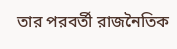তার পরবর্তী রাজনৈতিক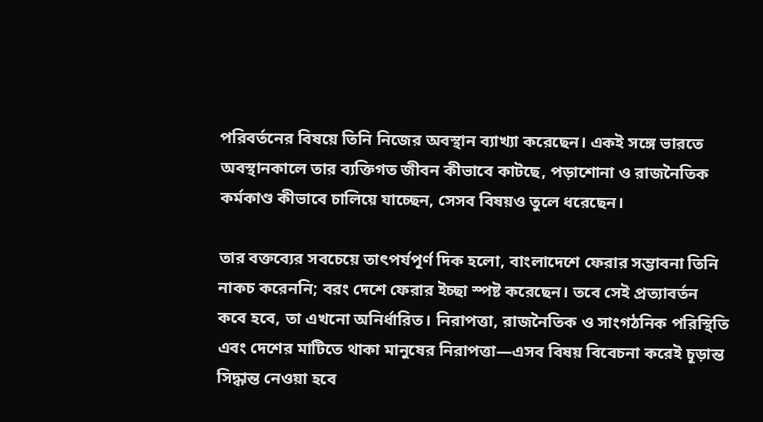পরিবর্তনের বিষয়ে তিনি নিজের অবস্থান ব্যাখ্যা করেছেন। একই সঙ্গে ভারতে অবস্থানকালে তার ব্যক্তিগত জীবন কীভাবে কাটছে, পড়াশোনা ও রাজনৈতিক কর্মকাণ্ড কীভাবে চালিয়ে যাচ্ছেন, সেসব বিষয়ও তুলে ধরেছেন।

তার বক্তব্যের সবচেয়ে তাৎপর্যপূর্ণ দিক হলো, বাংলাদেশে ফেরার সম্ভাবনা তিনি নাকচ করেননি; বরং দেশে ফেরার ইচ্ছা স্পষ্ট করেছেন। তবে সেই প্রত্যাবর্তন কবে হবে, তা এখনো অনির্ধারিত। নিরাপত্তা, রাজনৈতিক ও সাংগঠনিক পরিস্থিতি এবং দেশের মাটিতে থাকা মানুষের নিরাপত্তা—এসব বিষয় বিবেচনা করেই চূড়ান্ত সিদ্ধান্ত নেওয়া হবে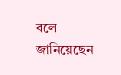বলে জানিয়েছেন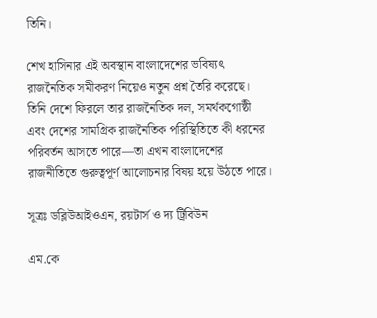তিনি।

শেখ হাসিনার এই অবস্থান বাংলাদেশের ভবিষ্যৎ রাজনৈতিক সমীকরণ নিয়েও নতুন প্রশ্ন তৈরি করেছে। তিনি দেশে ফিরলে তার রাজনৈতিক দল, সমর্থকগোষ্ঠী এবং দেশের সামগ্রিক রাজনৈতিক পরিস্থিতিতে কী ধরনের পরিবর্তন আসতে পারে—তা এখন বাংলাদেশের রাজনীতিতে গুরুত্বপূর্ণ আলোচনার বিষয় হয়ে উঠতে পারে।

সূত্রঃ ডব্লিউআইওএন, রয়টার্স ও দ্য ট্রিবিউন

এম.কে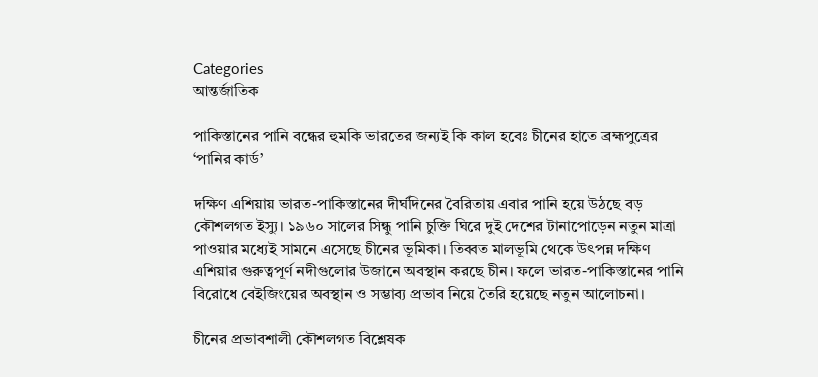Categories
আন্তর্জাতিক

পাকিস্তানের পানি বন্ধের হুমকি ভারতের জন্যই কি কাল হবেঃ চীনের হাতে ব্রহ্মপুত্রের ‘পানির কার্ড’

দক্ষিণ এশিয়ায় ভারত-পাকিস্তানের দীর্ঘদিনের বৈরিতায় এবার পানি হয়ে উঠছে বড় কৌশলগত ইস্যু। ১৯৬০ সালের সিন্ধু পানি চুক্তি ঘিরে দুই দেশের টানাপোড়েন নতুন মাত্রা পাওয়ার মধ্যেই সামনে এসেছে চীনের ভূমিকা। তিব্বত মালভূমি থেকে উৎপন্ন দক্ষিণ এশিয়ার গুরুত্বপূর্ণ নদীগুলোর উজানে অবস্থান করছে চীন। ফলে ভারত-পাকিস্তানের পানি বিরোধে বেইজিংয়ের অবস্থান ও সম্ভাব্য প্রভাব নিয়ে তৈরি হয়েছে নতুন আলোচনা।

চীনের প্রভাবশালী কৌশলগত বিশ্লেষক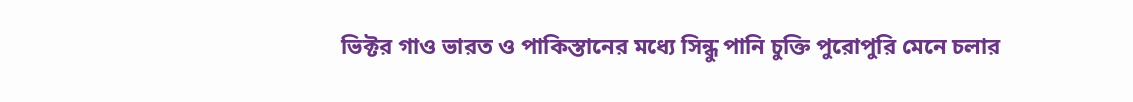ভিক্টর গাও ভারত ও পাকিস্তানের মধ্যে সিন্ধু পানি চুক্তি পুরোপুরি মেনে চলার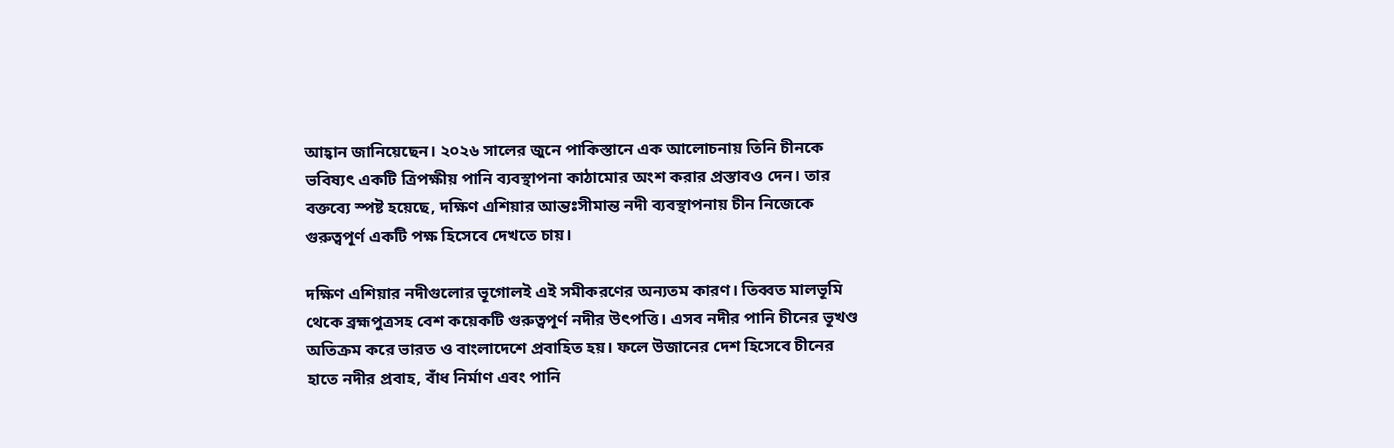আহ্বান জানিয়েছেন। ২০২৬ সালের জুনে পাকিস্তানে এক আলোচনায় তিনি চীনকে ভবিষ্যৎ একটি ত্রিপক্ষীয় পানি ব্যবস্থাপনা কাঠামোর অংশ করার প্রস্তাবও দেন। তার বক্তব্যে স্পষ্ট হয়েছে, দক্ষিণ এশিয়ার আন্তঃসীমান্ত নদী ব্যবস্থাপনায় চীন নিজেকে গুরুত্বপূর্ণ একটি পক্ষ হিসেবে দেখতে চায়।

দক্ষিণ এশিয়ার নদীগুলোর ভূগোলই এই সমীকরণের অন্যতম কারণ। তিব্বত মালভূমি থেকে ব্রহ্মপুত্রসহ বেশ কয়েকটি গুরুত্বপূর্ণ নদীর উৎপত্তি। এসব নদীর পানি চীনের ভূখণ্ড অতিক্রম করে ভারত ও বাংলাদেশে প্রবাহিত হয়। ফলে উজানের দেশ হিসেবে চীনের হাতে নদীর প্রবাহ, বাঁধ নির্মাণ এবং পানি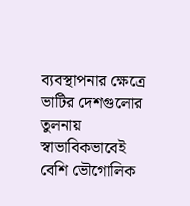ব্যবস্থাপনার ক্ষেত্রে ভাটির দেশগুলোর তুলনায় স্বাভাবিকভাবেই বেশি ভৌগোলিক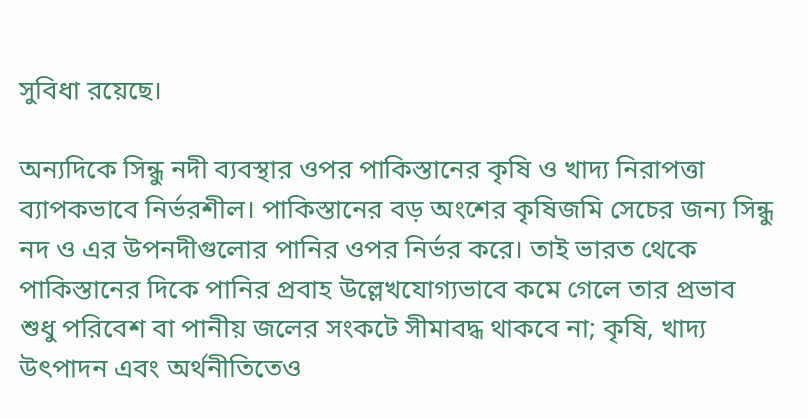সুবিধা রয়েছে।

অন্যদিকে সিন্ধু নদী ব্যবস্থার ওপর পাকিস্তানের কৃষি ও খাদ্য নিরাপত্তা ব্যাপকভাবে নির্ভরশীল। পাকিস্তানের বড় অংশের কৃষিজমি সেচের জন্য সিন্ধু নদ ও এর উপনদীগুলোর পানির ওপর নির্ভর করে। তাই ভারত থেকে পাকিস্তানের দিকে পানির প্রবাহ উল্লেখযোগ্যভাবে কমে গেলে তার প্রভাব শুধু পরিবেশ বা পানীয় জলের সংকটে সীমাবদ্ধ থাকবে না; কৃষি, খাদ্য উৎপাদন এবং অর্থনীতিতেও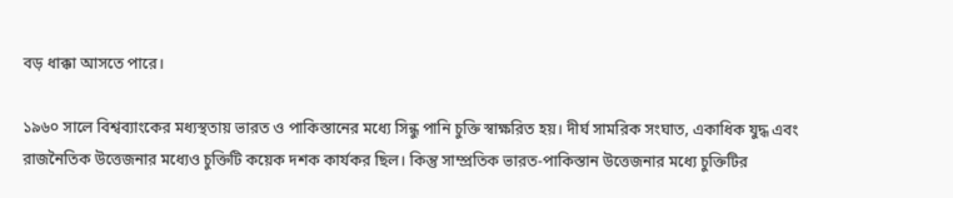বড় ধাক্কা আসতে পারে।

১৯৬০ সালে বিশ্বব্যাংকের মধ্যস্থতায় ভারত ও পাকিস্তানের মধ্যে সিন্ধু পানি চুক্তি স্বাক্ষরিত হয়। দীর্ঘ সামরিক সংঘাত, একাধিক যুদ্ধ এবং রাজনৈতিক উত্তেজনার মধ্যেও চুক্তিটি কয়েক দশক কার্যকর ছিল। কিন্তু সাম্প্রতিক ভারত-পাকিস্তান উত্তেজনার মধ্যে চুক্তিটির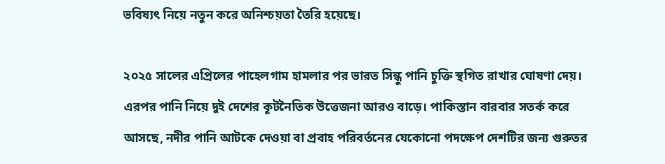ভবিষ্যৎ নিয়ে নতুন করে অনিশ্চয়তা তৈরি হয়েছে।

২০২৫ সালের এপ্রিলের পাহেলগাম হামলার পর ভারত সিন্ধু পানি চুক্তি স্থগিত রাখার ঘোষণা দেয়। এরপর পানি নিয়ে দুই দেশের কূটনৈতিক উত্তেজনা আরও বাড়ে। পাকিস্তান বারবার সতর্ক করে আসছে, নদীর পানি আটকে দেওয়া বা প্রবাহ পরিবর্তনের যেকোনো পদক্ষেপ দেশটির জন্য গুরুতর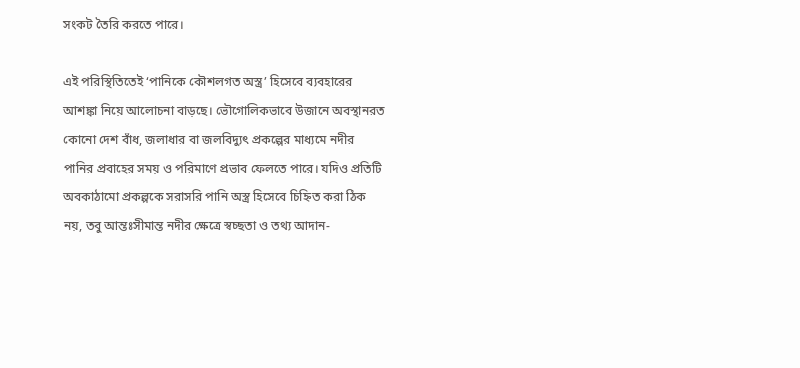সংকট তৈরি করতে পারে।

এই পরিস্থিতিতেই ‘পানিকে কৌশলগত অস্ত্র’ হিসেবে ব্যবহারের আশঙ্কা নিয়ে আলোচনা বাড়ছে। ভৌগোলিকভাবে উজানে অবস্থানরত কোনো দেশ বাঁধ, জলাধার বা জলবিদ্যুৎ প্রকল্পের মাধ্যমে নদীর পানির প্রবাহের সময় ও পরিমাণে প্রভাব ফেলতে পারে। যদিও প্রতিটি অবকাঠামো প্রকল্পকে সরাসরি পানি অস্ত্র হিসেবে চিহ্নিত করা ঠিক নয়, তবু আন্তঃসীমান্ত নদীর ক্ষেত্রে স্বচ্ছতা ও তথ্য আদান-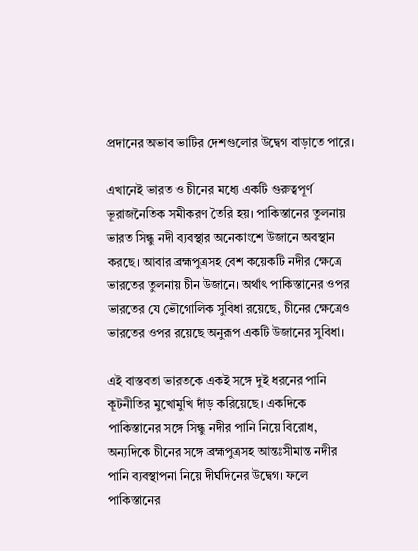প্রদানের অভাব ভাটির দেশগুলোর উদ্বেগ বাড়াতে পারে।

এখানেই ভারত ও চীনের মধ্যে একটি গুরুত্বপূর্ণ ভূরাজনৈতিক সমীকরণ তৈরি হয়। পাকিস্তানের তুলনায় ভারত সিন্ধু নদী ব্যবস্থার অনেকাংশে উজানে অবস্থান করছে। আবার ব্রহ্মপুত্রসহ বেশ কয়েকটি নদীর ক্ষেত্রে ভারতের তুলনায় চীন উজানে। অর্থাৎ পাকিস্তানের ওপর ভারতের যে ভৌগোলিক সুবিধা রয়েছে, চীনের ক্ষেত্রেও ভারতের ওপর রয়েছে অনুরূপ একটি উজানের সুবিধা।

এই বাস্তবতা ভারতকে একই সঙ্গে দুই ধরনের পানি কূটনীতির মুখোমুখি দাঁড় করিয়েছে। একদিকে পাকিস্তানের সঙ্গে সিন্ধু নদীর পানি নিয়ে বিরোধ, অন্যদিকে চীনের সঙ্গে ব্রহ্মপুত্রসহ আন্তঃসীমান্ত নদীর পানি ব্যবস্থাপনা নিয়ে দীর্ঘদিনের উদ্বেগ। ফলে পাকিস্তানের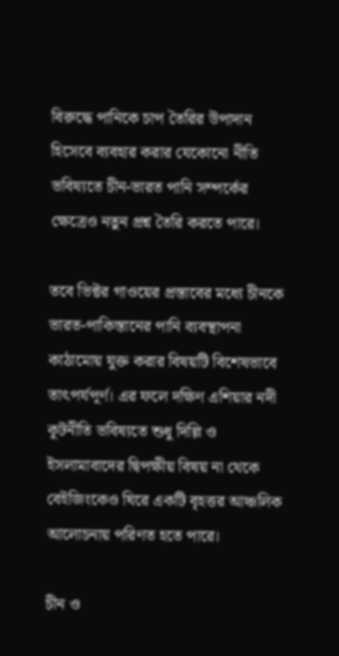বিরুদ্ধে পানিকে চাপ তৈরির উপাদান হিসেবে ব্যবহার করার যেকোনো নীতি ভবিষ্যতে চীন-ভারত পানি সম্পর্কের ক্ষেত্রেও নতুন প্রশ্ন তৈরি করতে পারে।

তবে ভিক্টর গাওয়ের প্রস্তাবের মধ্যে চীনকে ভারত-পাকিস্তানের পানি ব্যবস্থাপনা কাঠামোয় যুক্ত করার বিষয়টি বিশেষভাবে তাৎপর্যপূর্ণ। এর ফলে দক্ষিণ এশিয়ার নদী কূটনীতি ভবিষ্যতে শুধু দিল্লি ও ইসলামাবাদের দ্বিপক্ষীয় বিষয় না থেকে বেইজিংকেও ঘিরে একটি বৃহত্তর আঞ্চলিক আলোচনায় পরিণত হতে পারে।

চীন ও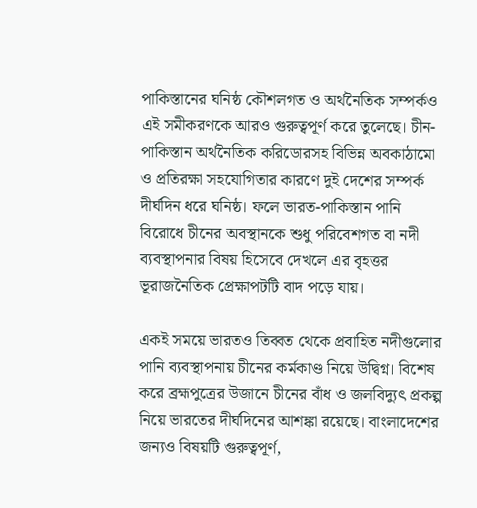পাকিস্তানের ঘনিষ্ঠ কৌশলগত ও অর্থনৈতিক সম্পর্কও এই সমীকরণকে আরও গুরুত্বপূর্ণ করে তুলেছে। চীন-পাকিস্তান অর্থনৈতিক করিডোরসহ বিভিন্ন অবকাঠামো ও প্রতিরক্ষা সহযোগিতার কারণে দুই দেশের সম্পর্ক দীর্ঘদিন ধরে ঘনিষ্ঠ। ফলে ভারত-পাকিস্তান পানি বিরোধে চীনের অবস্থানকে শুধু পরিবেশগত বা নদী ব্যবস্থাপনার বিষয় হিসেবে দেখলে এর বৃহত্তর ভূরাজনৈতিক প্রেক্ষাপটটি বাদ পড়ে যায়।

একই সময়ে ভারতও তিব্বত থেকে প্রবাহিত নদীগুলোর পানি ব্যবস্থাপনায় চীনের কর্মকাণ্ড নিয়ে উদ্বিগ্ন। বিশেষ করে ব্রহ্মপুত্রের উজানে চীনের বাঁধ ও জলবিদ্যুৎ প্রকল্প নিয়ে ভারতের দীর্ঘদিনের আশঙ্কা রয়েছে। বাংলাদেশের জন্যও বিষয়টি গুরুত্বপূর্ণ,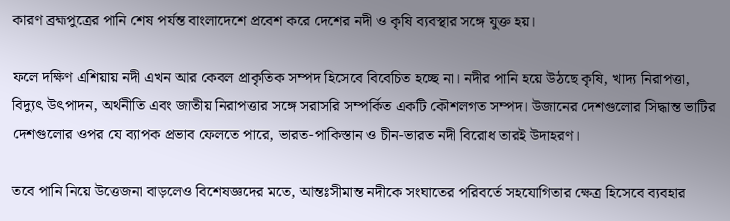কারণ ব্রহ্মপুত্রের পানি শেষ পর্যন্ত বাংলাদেশে প্রবেশ করে দেশের নদী ও কৃষি ব্যবস্থার সঙ্গে যুক্ত হয়।

ফলে দক্ষিণ এশিয়ায় নদী এখন আর কেবল প্রাকৃতিক সম্পদ হিসেবে বিবেচিত হচ্ছে না। নদীর পানি হয়ে উঠছে কৃষি, খাদ্য নিরাপত্তা, বিদ্যুৎ উৎপাদন, অর্থনীতি এবং জাতীয় নিরাপত্তার সঙ্গে সরাসরি সম্পর্কিত একটি কৌশলগত সম্পদ। উজানের দেশগুলোর সিদ্ধান্ত ভাটির দেশগুলোর ওপর যে ব্যাপক প্রভাব ফেলতে পারে, ভারত-পাকিস্তান ও চীন-ভারত নদী বিরোধ তারই উদাহরণ।

তবে পানি নিয়ে উত্তেজনা বাড়লেও বিশেষজ্ঞদের মতে, আন্তঃসীমান্ত নদীকে সংঘাতের পরিবর্তে সহযোগিতার ক্ষেত্র হিসেবে ব্যবহার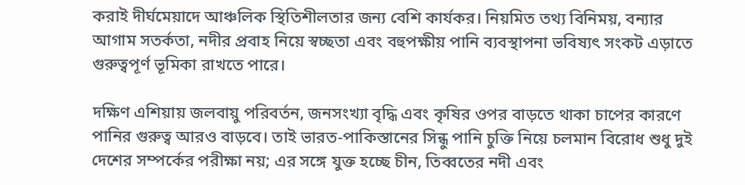করাই দীর্ঘমেয়াদে আঞ্চলিক স্থিতিশীলতার জন্য বেশি কার্যকর। নিয়মিত তথ্য বিনিময়, বন্যার আগাম সতর্কতা, নদীর প্রবাহ নিয়ে স্বচ্ছতা এবং বহুপক্ষীয় পানি ব্যবস্থাপনা ভবিষ্যৎ সংকট এড়াতে গুরুত্বপূর্ণ ভূমিকা রাখতে পারে।

দক্ষিণ এশিয়ায় জলবায়ু পরিবর্তন, জনসংখ্যা বৃদ্ধি এবং কৃষির ওপর বাড়তে থাকা চাপের কারণে পানির গুরুত্ব আরও বাড়বে। তাই ভারত-পাকিস্তানের সিন্ধু পানি চুক্তি নিয়ে চলমান বিরোধ শুধু দুই দেশের সম্পর্কের পরীক্ষা নয়; এর সঙ্গে যুক্ত হচ্ছে চীন, তিব্বতের নদী এবং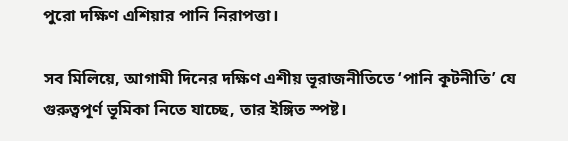পুরো দক্ষিণ এশিয়ার পানি নিরাপত্তা।

সব মিলিয়ে, আগামী দিনের দক্ষিণ এশীয় ভূরাজনীতিতে ‘পানি কূটনীতি’ যে গুরুত্বপূর্ণ ভূমিকা নিতে যাচ্ছে, তার ইঙ্গিত স্পষ্ট।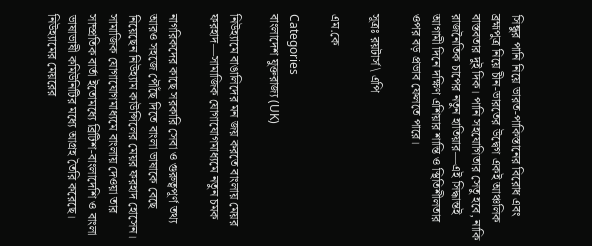সিন্ধুর পানি নিয়ে ভারত-পাকিস্তানের বিরোধ এবং ব্রহ্মপুত্র নিয়ে চীন-ভারতের উদ্বেগ একই আঞ্চলিক বাস্তবতার দুই দিক। পানি সহযোগিতার সেতু হবে, নাকি রাজনৈতিক চাপের নতুন হাতিয়ার—এই সিদ্ধান্তই আগামী দিনে দক্ষিণ এশিয়ার শান্তি ও স্থিতিশীলতার ওপর বড় প্রভাব ফেলতে পারে।

সূত্রঃ রয়টার্স \ এপি

এম.কে

Categories
বাংলাদেশ যুক্তরাজ্য (UK)

নিউহ্যামে বাঙালিদের মন জয় করতে বাংলায় মেয়র ফরহাদ—সামাজিক যোগাযোগমাধ্যমে নতুন চমক

নাগরিকদের কাছে সরকারি সেবা ও গুরুত্বপূর্ণ তথ্য আরও সহজে পৌঁছে দিতে বাংলা ভাষাকে বেছে নিয়েছেন নিউহ্যাম কাউন্সিলের মেয়র ফরহাদ হোসেন। সামাজিক যোগাযোগমাধ্যমে বাংলায় দেওয়া তার সাম্প্রতিক বার্তা ইতোমধ্যে ব্রিটিশ-বাংলাদেশি ও বাংলা ভাষাভাষী কমিউনিটির মধ্যে আগ্রহ তৈরি করেছে।
নিউহ্যামের মেয়রের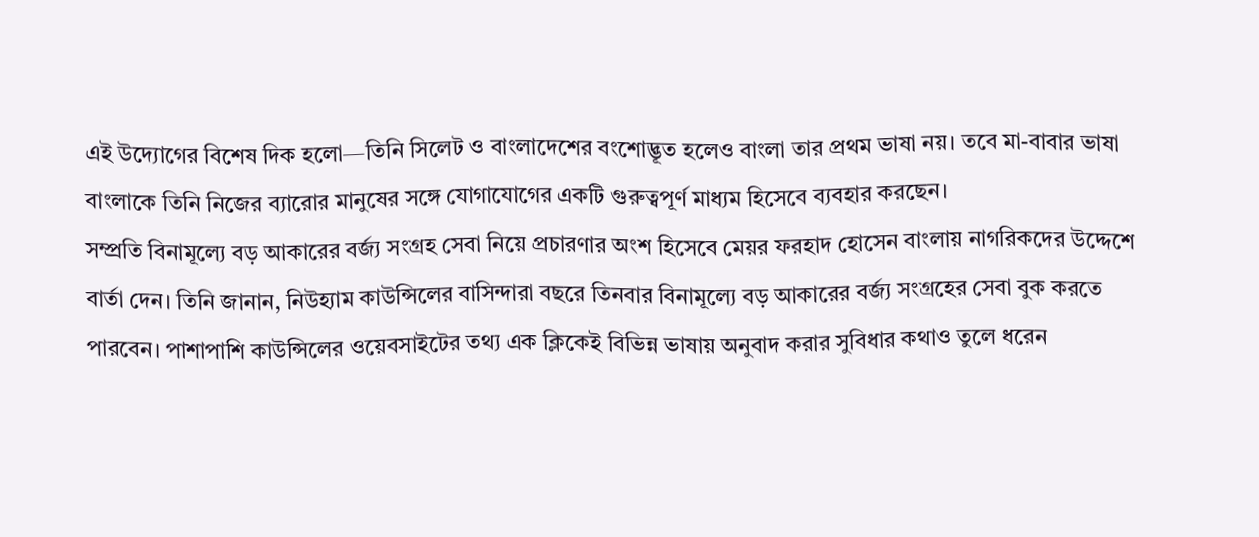এই উদ্যোগের বিশেষ দিক হলো—তিনি সিলেট ও বাংলাদেশের বংশোদ্ভূত হলেও বাংলা তার প্রথম ভাষা নয়। তবে মা-বাবার ভাষা বাংলাকে তিনি নিজের ব্যারোর মানুষের সঙ্গে যোগাযোগের একটি গুরুত্বপূর্ণ মাধ্যম হিসেবে ব্যবহার করছেন।
সম্প্রতি বিনামূল্যে বড় আকারের বর্জ্য সংগ্রহ সেবা নিয়ে প্রচারণার অংশ হিসেবে মেয়র ফরহাদ হোসেন বাংলায় নাগরিকদের উদ্দেশে বার্তা দেন। তিনি জানান, নিউহ্যাম কাউন্সিলের বাসিন্দারা বছরে তিনবার বিনামূল্যে বড় আকারের বর্জ্য সংগ্রহের সেবা বুক করতে পারবেন। পাশাপাশি কাউন্সিলের ওয়েবসাইটের তথ্য এক ক্লিকেই বিভিন্ন ভাষায় অনুবাদ করার সুবিধার কথাও তুলে ধরেন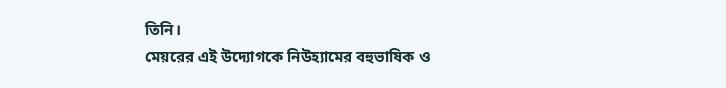তিনি।
মেয়রের এই উদ্যোগকে নিউহ্যামের বহুভাষিক ও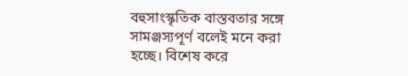বহুসাংস্কৃতিক বাস্তবতার সঙ্গে সামঞ্জস্যপূর্ণ বলেই মনে করা হচ্ছে। বিশেষ করে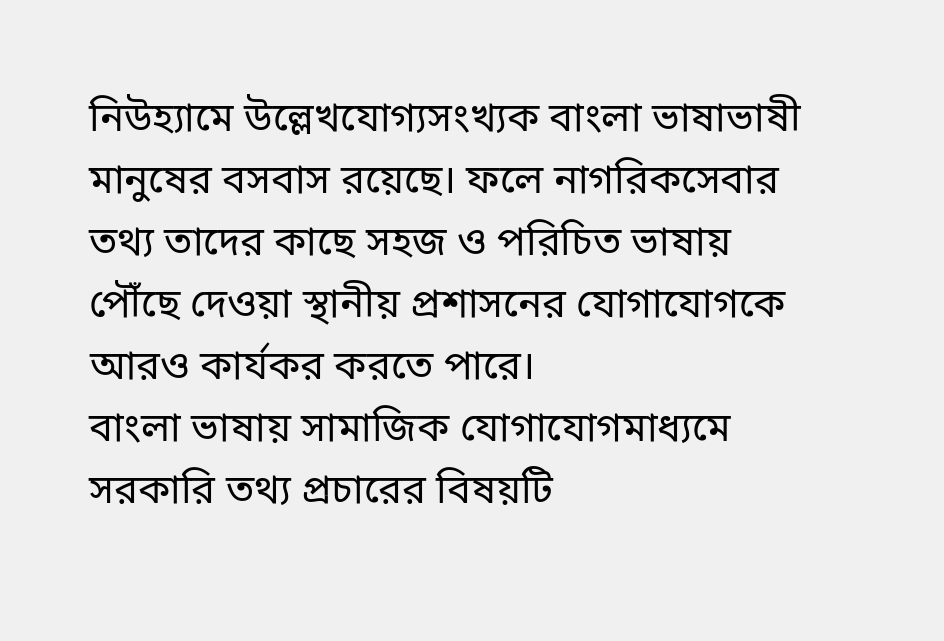নিউহ্যামে উল্লেখযোগ্যসংখ্যক বাংলা ভাষাভাষী মানুষের বসবাস রয়েছে। ফলে নাগরিকসেবার তথ্য তাদের কাছে সহজ ও পরিচিত ভাষায় পৌঁছে দেওয়া স্থানীয় প্রশাসনের যোগাযোগকে আরও কার্যকর করতে পারে।
বাংলা ভাষায় সামাজিক যোগাযোগমাধ্যমে সরকারি তথ্য প্রচারের বিষয়টি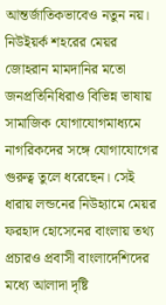আন্তর্জাতিকভাবেও নতুন নয়। নিউইয়র্ক শহরের মেয়র জোহরান মামদানির মতো জনপ্রতিনিধিরাও বিভিন্ন ভাষায় সামাজিক যোগাযোগমাধ্যমে নাগরিকদের সঙ্গে যোগাযোগের গুরুত্ব তুলে ধরেছেন। সেই ধারায় লন্ডনের নিউহ্যামে মেয়র ফরহাদ হোসেনের বাংলায় তথ্য প্রচারও প্রবাসী বাংলাদেশিদের মধ্যে আলাদা দৃষ্টি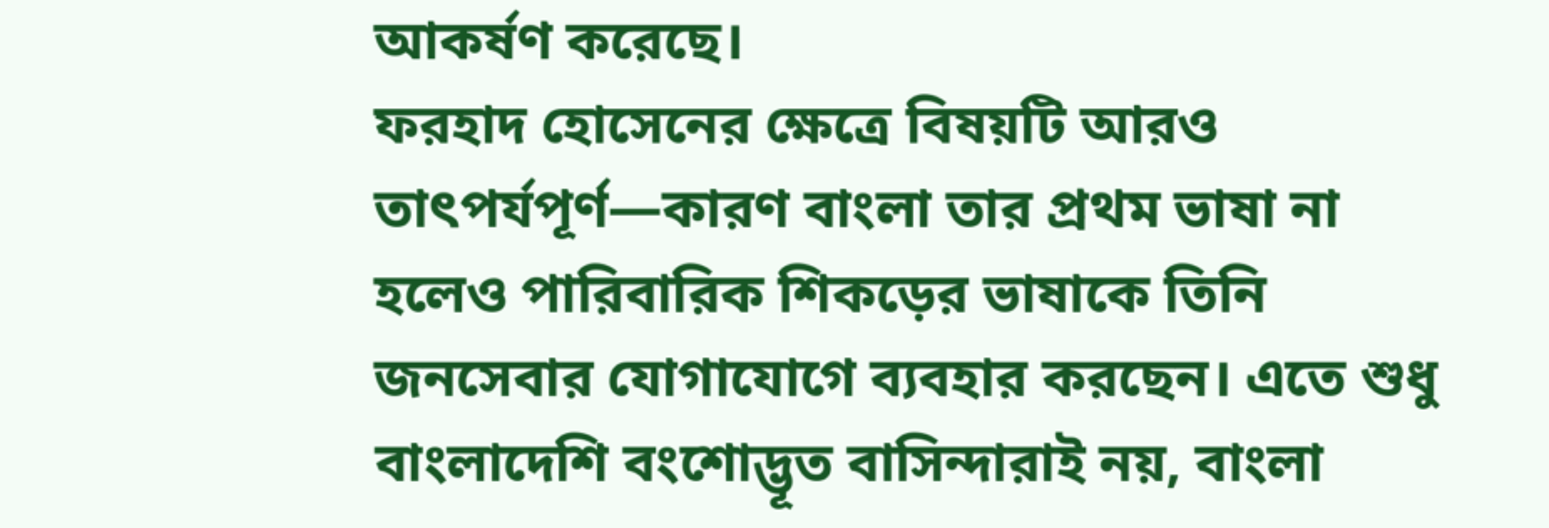আকর্ষণ করেছে।
ফরহাদ হোসেনের ক্ষেত্রে বিষয়টি আরও তাৎপর্যপূর্ণ—কারণ বাংলা তার প্রথম ভাষা না হলেও পারিবারিক শিকড়ের ভাষাকে তিনি জনসেবার যোগাযোগে ব্যবহার করছেন। এতে শুধু বাংলাদেশি বংশোদ্ভূত বাসিন্দারাই নয়, বাংলা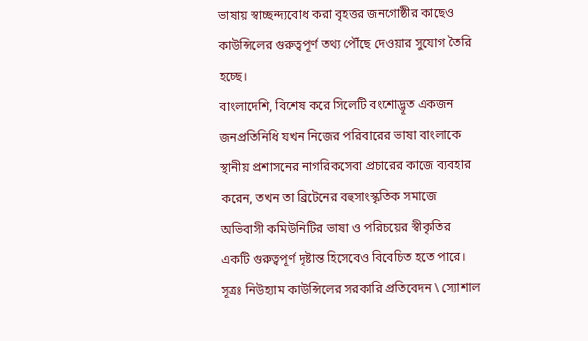ভাষায় স্বাচ্ছন্দ্যবোধ করা বৃহত্তর জনগোষ্ঠীর কাছেও কাউন্সিলের গুরুত্বপূর্ণ তথ্য পৌঁছে দেওয়ার সুযোগ তৈরি হচ্ছে।
বাংলাদেশি, বিশেষ করে সিলেটি বংশোদ্ভূত একজন জনপ্রতিনিধি যখন নিজের পরিবারের ভাষা বাংলাকে স্থানীয় প্রশাসনের নাগরিকসেবা প্রচারের কাজে ব্যবহার করেন, তখন তা ব্রিটেনের বহুসাংস্কৃতিক সমাজে অভিবাসী কমিউনিটির ভাষা ও পরিচয়ের স্বীকৃতির একটি গুরুত্বপূর্ণ দৃষ্টান্ত হিসেবেও বিবেচিত হতে পারে।
সূত্রঃ নিউহ্যাম কাউন্সিলের সরকারি প্রতিবেদন \ স্যোশাল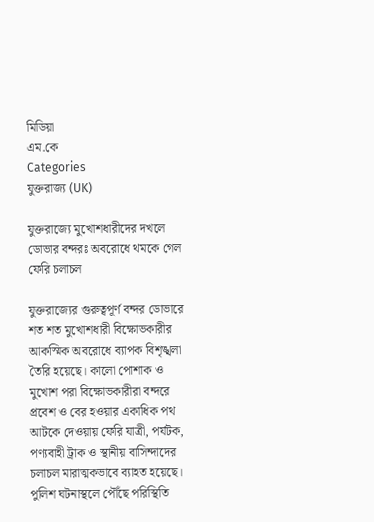মিডিয়া
এম.কে
Categories
যুক্তরাজ্য (UK)

যুক্তরাজ্যে মুখোশধারীদের দখলে ডোভার বন্দরঃ অবরোধে থমকে গেল ফেরি চলাচল

যুক্তরাজ্যের গুরুত্বপূর্ণ বন্দর ডোভারে শত শত মুখোশধারী বিক্ষোভকারীর আকস্মিক অবরোধে ব্যাপক বিশৃঙ্খলা তৈরি হয়েছে। কালো পোশাক ও মুখোশ পরা বিক্ষোভকারীরা বন্দরে প্রবেশ ও বের হওয়ার একাধিক পথ আটকে দেওয়ায় ফেরি যাত্রী, পর্যটক, পণ্যবাহী ট্রাক ও স্থানীয় বাসিন্দাদের চলাচল মারাত্মকভাবে ব্যাহত হয়েছে। পুলিশ ঘটনাস্থলে পৌঁছে পরিস্থিতি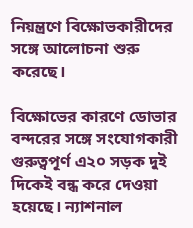নিয়ন্ত্রণে বিক্ষোভকারীদের সঙ্গে আলোচনা শুরু করেছে।

বিক্ষোভের কারণে ডোভার বন্দরের সঙ্গে সংযোগকারী গুরুত্বপূর্ণ এ২০ সড়ক দুই দিকেই বন্ধ করে দেওয়া হয়েছে। ন্যাশনাল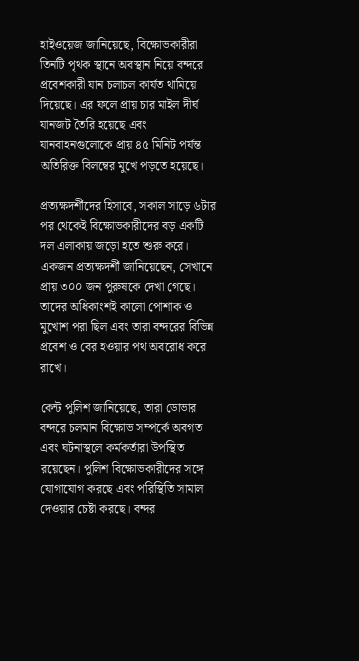হাইওয়েজ জানিয়েছে, বিক্ষোভকারীরা তিনটি পৃথক স্থানে অবস্থান নিয়ে বন্দরে প্রবেশকারী যান চলাচল কার্যত থামিয়ে দিয়েছে। এর ফলে প্রায় চার মাইল দীর্ঘ যানজট তৈরি হয়েছে এবং যানবাহনগুলোকে প্রায় ৪৫ মিনিট পর্যন্ত অতিরিক্ত বিলম্বের মুখে পড়তে হয়েছে।

প্রত্যক্ষদর্শীদের হিসাবে, সকাল সাড়ে ৬টার পর থেকেই বিক্ষোভকারীদের বড় একটি দল এলাকায় জড়ো হতে শুরু করে। একজন প্রত্যক্ষদর্শী জানিয়েছেন, সেখানে প্রায় ৩০০ জন পুরুষকে দেখা গেছে। তাদের অধিকাংশই কালো পোশাক ও মুখোশ পরা ছিল এবং তারা বন্দরের বিভিন্ন প্রবেশ ও বের হওয়ার পথ অবরোধ করে রাখে।

কেন্ট পুলিশ জানিয়েছে, তারা ডোভার বন্দরে চলমান বিক্ষোভ সম্পর্কে অবগত এবং ঘটনাস্থলে কর্মকর্তারা উপস্থিত রয়েছেন। পুলিশ বিক্ষোভকারীদের সঙ্গে যোগাযোগ করছে এবং পরিস্থিতি সামাল দেওয়ার চেষ্টা করছে। বন্দর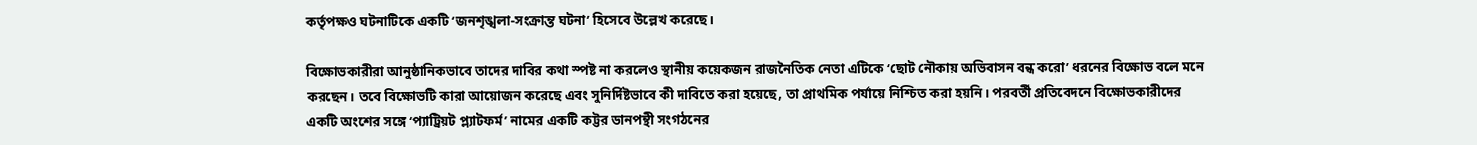কর্তৃপক্ষও ঘটনাটিকে একটি ‘জনশৃঙ্খলা-সংক্রান্ত ঘটনা’ হিসেবে উল্লেখ করেছে।

বিক্ষোভকারীরা আনুষ্ঠানিকভাবে তাদের দাবির কথা স্পষ্ট না করলেও স্থানীয় কয়েকজন রাজনৈতিক নেতা এটিকে ‘ছোট নৌকায় অভিবাসন বন্ধ করো’ ধরনের বিক্ষোভ বলে মনে করছেন। তবে বিক্ষোভটি কারা আয়োজন করেছে এবং সুনির্দিষ্টভাবে কী দাবিতে করা হয়েছে, তা প্রাথমিক পর্যায়ে নিশ্চিত করা হয়নি। পরবর্তী প্রতিবেদনে বিক্ষোভকারীদের একটি অংশের সঙ্গে ‘প্যাট্রিয়ট প্ল্যাটফর্ম’ নামের একটি কট্টর ডানপন্থী সংগঠনের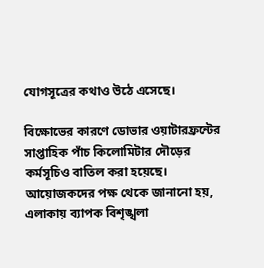যোগসূত্রের কথাও উঠে এসেছে।

বিক্ষোভের কারণে ডোভার ওয়াটারফ্রন্টের সাপ্তাহিক পাঁচ কিলোমিটার দৌড়ের কর্মসূচিও বাতিল করা হয়েছে। আয়োজকদের পক্ষ থেকে জানানো হয়, এলাকায় ব্যাপক বিশৃঙ্খলা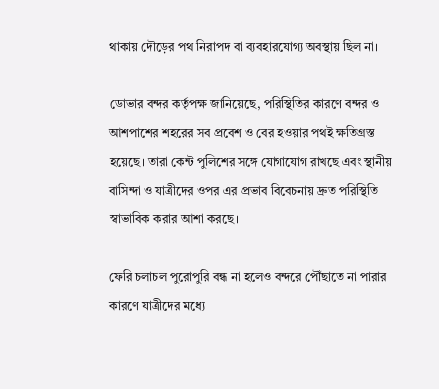থাকায় দৌড়ের পথ নিরাপদ বা ব্যবহারযোগ্য অবস্থায় ছিল না।

ডোভার বন্দর কর্তৃপক্ষ জানিয়েছে, পরিস্থিতির কারণে বন্দর ও আশপাশের শহরের সব প্রবেশ ও বের হওয়ার পথই ক্ষতিগ্রস্ত হয়েছে। তারা কেন্ট পুলিশের সঙ্গে যোগাযোগ রাখছে এবং স্থানীয় বাসিন্দা ও যাত্রীদের ওপর এর প্রভাব বিবেচনায় দ্রুত পরিস্থিতি স্বাভাবিক করার আশা করছে।

ফেরি চলাচল পুরোপুরি বন্ধ না হলেও বন্দরে পৌঁছাতে না পারার কারণে যাত্রীদের মধ্যে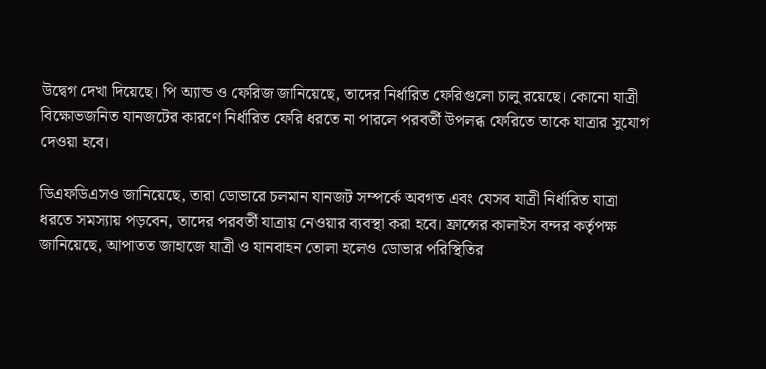উদ্বেগ দেখা দিয়েছে। পি অ্যান্ড ও ফেরিজ জানিয়েছে, তাদের নির্ধারিত ফেরিগুলো চালু রয়েছে। কোনো যাত্রী বিক্ষোভজনিত যানজটের কারণে নির্ধারিত ফেরি ধরতে না পারলে পরবর্তী উপলব্ধ ফেরিতে তাকে যাত্রার সুযোগ দেওয়া হবে।

ডিএফডিএসও জানিয়েছে, তারা ডোভারে চলমান যানজট সম্পর্কে অবগত এবং যেসব যাত্রী নির্ধারিত যাত্রা ধরতে সমস্যায় পড়বেন, তাদের পরবর্তী যাত্রায় নেওয়ার ব্যবস্থা করা হবে। ফ্রান্সের কালাইস বন্দর কর্তৃপক্ষ জানিয়েছে, আপাতত জাহাজে যাত্রী ও যানবাহন তোলা হলেও ডোভার পরিস্থিতির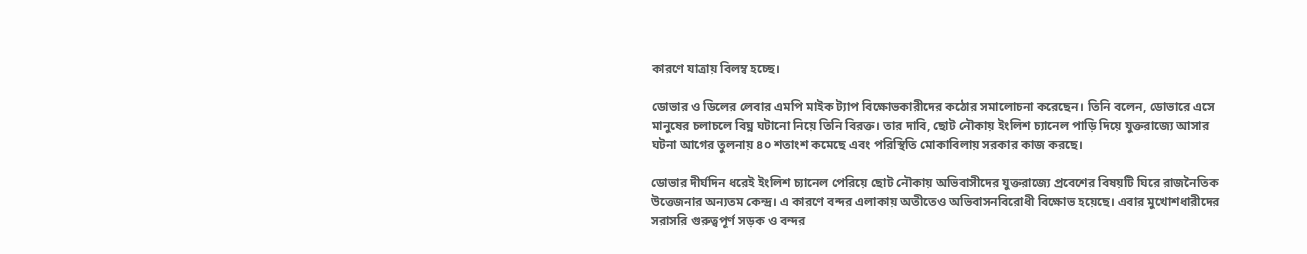কারণে যাত্রায় বিলম্ব হচ্ছে।

ডোভার ও ডিলের লেবার এমপি মাইক ট্যাপ বিক্ষোভকারীদের কঠোর সমালোচনা করেছেন। তিনি বলেন, ডোভারে এসে মানুষের চলাচলে বিঘ্ন ঘটানো নিয়ে তিনি বিরক্ত। তার দাবি, ছোট নৌকায় ইংলিশ চ্যানেল পাড়ি দিয়ে যুক্তরাজ্যে আসার ঘটনা আগের তুলনায় ৪০ শতাংশ কমেছে এবং পরিস্থিতি মোকাবিলায় সরকার কাজ করছে।

ডোভার দীর্ঘদিন ধরেই ইংলিশ চ্যানেল পেরিয়ে ছোট নৌকায় অভিবাসীদের যুক্তরাজ্যে প্রবেশের বিষয়টি ঘিরে রাজনৈতিক উত্তেজনার অন্যতম কেন্দ্র। এ কারণে বন্দর এলাকায় অতীতেও অভিবাসনবিরোধী বিক্ষোভ হয়েছে। এবার মুখোশধারীদের সরাসরি গুরুত্বপূর্ণ সড়ক ও বন্দর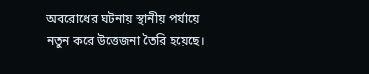অবরোধের ঘটনায় স্থানীয় পর্যায়ে নতুন করে উত্তেজনা তৈরি হয়েছে।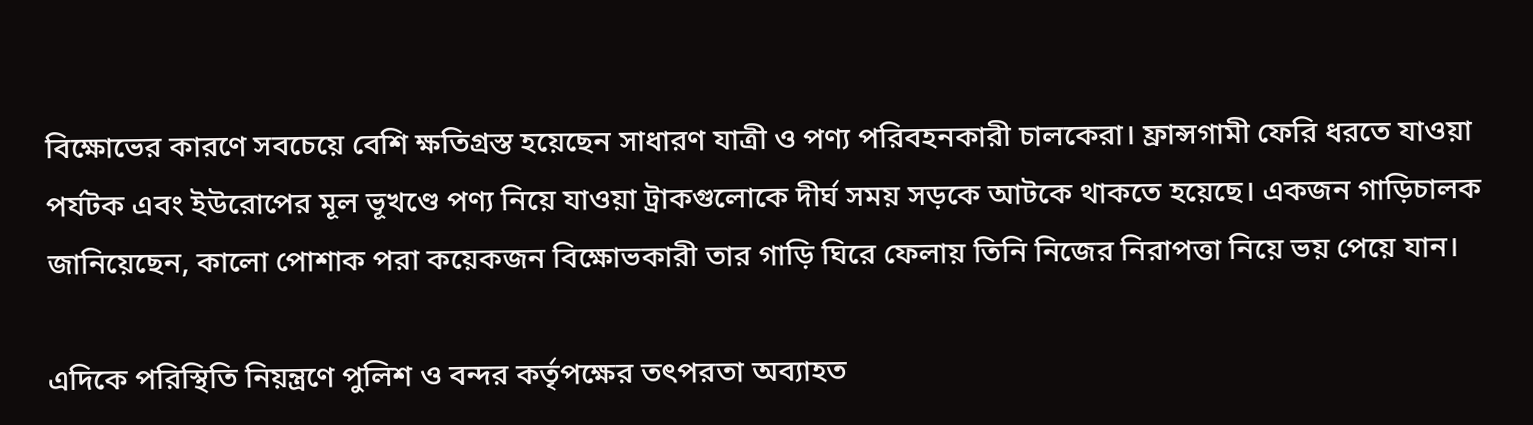বিক্ষোভের কারণে সবচেয়ে বেশি ক্ষতিগ্রস্ত হয়েছেন সাধারণ যাত্রী ও পণ্য পরিবহনকারী চালকেরা। ফ্রান্সগামী ফেরি ধরতে যাওয়া পর্যটক এবং ইউরোপের মূল ভূখণ্ডে পণ্য নিয়ে যাওয়া ট্রাকগুলোকে দীর্ঘ সময় সড়কে আটকে থাকতে হয়েছে। একজন গাড়িচালক জানিয়েছেন, কালো পোশাক পরা কয়েকজন বিক্ষোভকারী তার গাড়ি ঘিরে ফেলায় তিনি নিজের নিরাপত্তা নিয়ে ভয় পেয়ে যান।

এদিকে পরিস্থিতি নিয়ন্ত্রণে পুলিশ ও বন্দর কর্তৃপক্ষের তৎপরতা অব্যাহত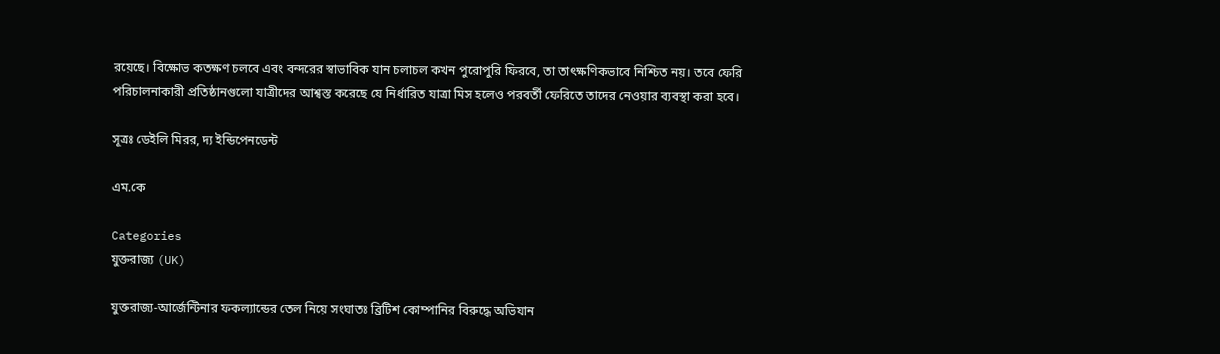রয়েছে। বিক্ষোভ কতক্ষণ চলবে এবং বন্দরের স্বাভাবিক যান চলাচল কখন পুরোপুরি ফিরবে, তা তাৎক্ষণিকভাবে নিশ্চিত নয়। তবে ফেরি পরিচালনাকারী প্রতিষ্ঠানগুলো যাত্রীদের আশ্বস্ত করেছে যে নির্ধারিত যাত্রা মিস হলেও পরবর্তী ফেরিতে তাদের নেওয়ার ব্যবস্থা করা হবে।

সূত্রঃ ডেইলি মিরর, দ্য ইন্ডিপেনডেন্ট

এম.কে

Categories
যুক্তরাজ্য (UK)

যুক্তরাজ্য-আর্জেন্টিনার ফকল্যান্ডের তেল নিয়ে সংঘাতঃ ব্রিটিশ কোম্পানির বিরুদ্ধে অভিযান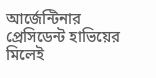আর্জেন্টিনার প্রেসিডেন্ট হাভিয়ের মিলেই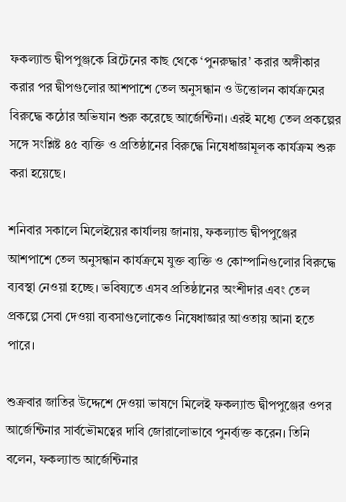ফকল্যান্ড দ্বীপপুঞ্জকে ব্রিটেনের কাছ থেকে ‘পুনরুদ্ধার’ করার অঙ্গীকার করার পর দ্বীপগুলোর আশপাশে তেল অনুসন্ধান ও উত্তোলন কার্যক্রমের বিরুদ্ধে কঠোর অভিযান শুরু করেছে আর্জেন্টিনা। এরই মধ্যে তেল প্রকল্পের সঙ্গে সংশ্লিষ্ট ৪৫ ব্যক্তি ও প্রতিষ্ঠানের বিরুদ্ধে নিষেধাজ্ঞামূলক কার্যক্রম শুরু করা হয়েছে।

শনিবার সকালে মিলেইয়ের কার্যালয় জানায়, ফকল্যান্ড দ্বীপপুঞ্জের আশপাশে তেল অনুসন্ধান কার্যক্রমে যুক্ত ব্যক্তি ও কোম্পানিগুলোর বিরুদ্ধে ব্যবস্থা নেওয়া হচ্ছে। ভবিষ্যতে এসব প্রতিষ্ঠানের অংশীদার এবং তেল প্রকল্পে সেবা দেওয়া ব্যবসাগুলোকেও নিষেধাজ্ঞার আওতায় আনা হতে পারে।

শুক্রবার জাতির উদ্দেশে দেওয়া ভাষণে মিলেই ফকল্যান্ড দ্বীপপুঞ্জের ওপর আর্জেন্টিনার সার্বভৌমত্বের দাবি জোরালোভাবে পুনর্ব্যক্ত করেন। তিনি বলেন, ফকল্যান্ড আর্জেন্টিনার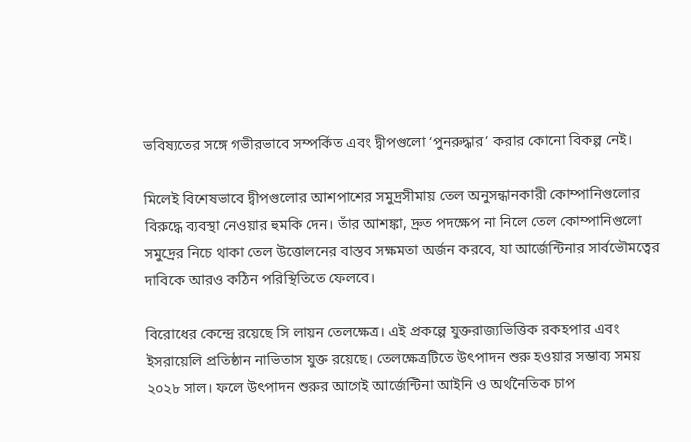ভবিষ্যতের সঙ্গে গভীরভাবে সম্পর্কিত এবং দ্বীপগুলো ‘পুনরুদ্ধার’ করার কোনো বিকল্প নেই।

মিলেই বিশেষভাবে দ্বীপগুলোর আশপাশের সমুদ্রসীমায় তেল অনুসন্ধানকারী কোম্পানিগুলোর বিরুদ্ধে ব্যবস্থা নেওয়ার হুমকি দেন। তাঁর আশঙ্কা, দ্রুত পদক্ষেপ না নিলে তেল কোম্পানিগুলো সমুদ্রের নিচে থাকা তেল উত্তোলনের বাস্তব সক্ষমতা অর্জন করবে, যা আর্জেন্টিনার সার্বভৌমত্বের দাবিকে আরও কঠিন পরিস্থিতিতে ফেলবে।

বিরোধের কেন্দ্রে রয়েছে সি লায়ন তেলক্ষেত্র। এই প্রকল্পে যুক্তরাজ্যভিত্তিক রকহপার এবং ইসরায়েলি প্রতিষ্ঠান নাভিতাস যুক্ত রয়েছে। তেলক্ষেত্রটিতে উৎপাদন শুরু হওয়ার সম্ভাব্য সময় ২০২৮ সাল। ফলে উৎপাদন শুরুর আগেই আর্জেন্টিনা আইনি ও অর্থনৈতিক চাপ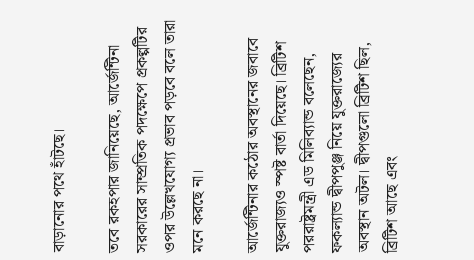বাড়ানোর পথে হাঁটছে।

তবে রকহপার জানিয়েছে, আর্জেন্টিনা সরকারের সাম্প্রতিক পদক্ষেপে প্রকল্পটির ওপর উল্লেখযোগ্য প্রভাব পড়বে বলে তারা মনে করছে না।

আর্জেন্টিনার কঠোর অবস্থানের জবাবে যুক্তরাজ্যও স্পষ্ট বার্তা দিয়েছে। ব্রিটিশ পররাষ্ট্রমন্ত্রী এড মিলিব্যান্ড বলেছেন, ফকল্যান্ড দ্বীপপুঞ্জ নিয়ে যুক্তরাজ্যের অবস্থান অটল। দ্বীপগুলো ব্রিটিশ ছিল, ব্রিটিশ আছে এবং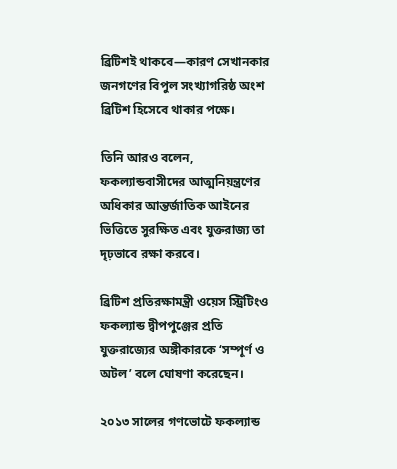ব্রিটিশই থাকবে—কারণ সেখানকার জনগণের বিপুল সংখ্যাগরিষ্ঠ অংশ ব্রিটিশ হিসেবে থাকার পক্ষে।

তিনি আরও বলেন, ফকল্যান্ডবাসীদের আত্মনিয়ন্ত্রণের অধিকার আন্তর্জাতিক আইনের ভিত্তিতে সুরক্ষিত এবং যুক্তরাজ্য তা দৃঢ়ভাবে রক্ষা করবে।

ব্রিটিশ প্রতিরক্ষামন্ত্রী ওয়েস স্ট্রিটিংও ফকল্যান্ড দ্বীপপুঞ্জের প্রতি যুক্তরাজ্যের অঙ্গীকারকে ‘সম্পূর্ণ ও অটল’ বলে ঘোষণা করেছেন।

২০১৩ সালের গণভোটে ফকল্যান্ড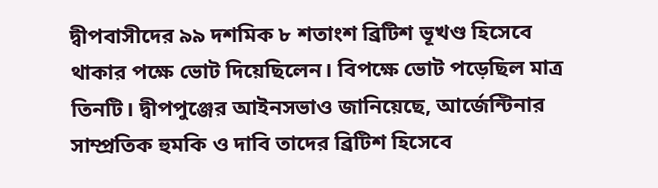দ্বীপবাসীদের ৯৯ দশমিক ৮ শতাংশ ব্রিটিশ ভূখণ্ড হিসেবে থাকার পক্ষে ভোট দিয়েছিলেন। বিপক্ষে ভোট পড়েছিল মাত্র তিনটি। দ্বীপপুঞ্জের আইনসভাও জানিয়েছে, আর্জেন্টিনার সাম্প্রতিক হুমকি ও দাবি তাদের ব্রিটিশ হিসেবে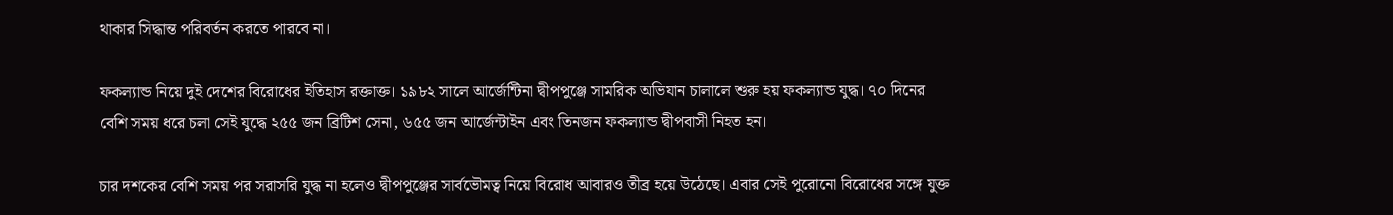থাকার সিদ্ধান্ত পরিবর্তন করতে পারবে না।

ফকল্যান্ড নিয়ে দুই দেশের বিরোধের ইতিহাস রক্তাক্ত। ১৯৮২ সালে আর্জেন্টিনা দ্বীপপুঞ্জে সামরিক অভিযান চালালে শুরু হয় ফকল্যান্ড যুদ্ধ। ৭০ দিনের বেশি সময় ধরে চলা সেই যুদ্ধে ২৫৫ জন ব্রিটিশ সেনা, ৬৫৫ জন আর্জেন্টাইন এবং তিনজন ফকল্যান্ড দ্বীপবাসী নিহত হন।

চার দশকের বেশি সময় পর সরাসরি যুদ্ধ না হলেও দ্বীপপুঞ্জের সার্বভৌমত্ব নিয়ে বিরোধ আবারও তীব্র হয়ে উঠেছে। এবার সেই পুরোনো বিরোধের সঙ্গে যুক্ত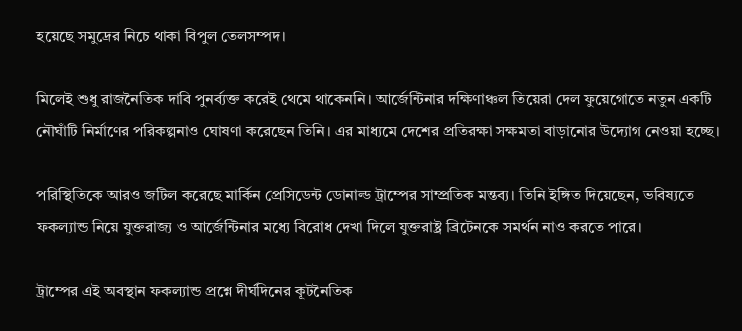হয়েছে সমুদ্রের নিচে থাকা বিপুল তেলসম্পদ।

মিলেই শুধু রাজনৈতিক দাবি পুনর্ব্যক্ত করেই থেমে থাকেননি। আর্জেন্টিনার দক্ষিণাঞ্চল তিয়েরা দেল ফুয়েগোতে নতুন একটি নৌঘাঁটি নির্মাণের পরিকল্পনাও ঘোষণা করেছেন তিনি। এর মাধ্যমে দেশের প্রতিরক্ষা সক্ষমতা বাড়ানোর উদ্যোগ নেওয়া হচ্ছে।

পরিস্থিতিকে আরও জটিল করেছে মার্কিন প্রেসিডেন্ট ডোনাল্ড ট্রাম্পের সাম্প্রতিক মন্তব্য। তিনি ইঙ্গিত দিয়েছেন, ভবিষ্যতে ফকল্যান্ড নিয়ে যুক্তরাজ্য ও আর্জেন্টিনার মধ্যে বিরোধ দেখা দিলে যুক্তরাষ্ট্র ব্রিটেনকে সমর্থন নাও করতে পারে।

ট্রাম্পের এই অবস্থান ফকল্যান্ড প্রশ্নে দীর্ঘদিনের কূটনৈতিক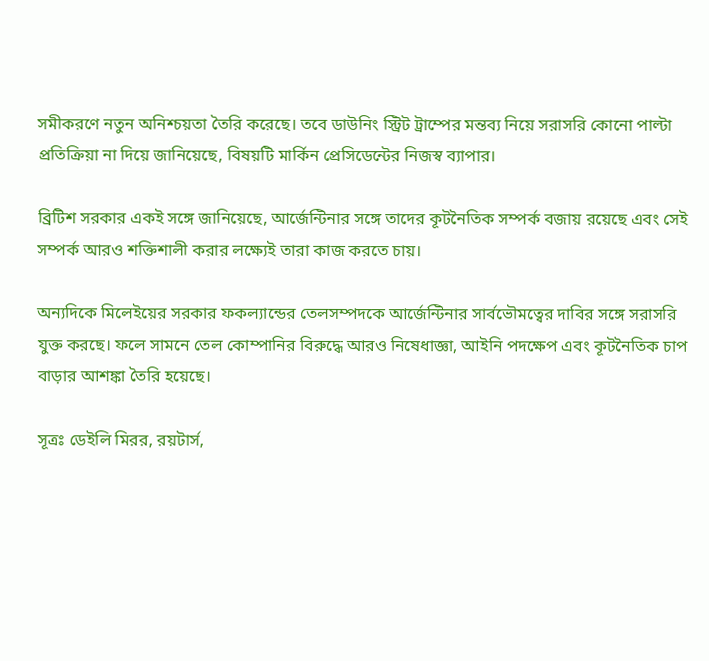সমীকরণে নতুন অনিশ্চয়তা তৈরি করেছে। তবে ডাউনিং স্ট্রিট ট্রাম্পের মন্তব্য নিয়ে সরাসরি কোনো পাল্টা প্রতিক্রিয়া না দিয়ে জানিয়েছে, বিষয়টি মার্কিন প্রেসিডেন্টের নিজস্ব ব্যাপার।

ব্রিটিশ সরকার একই সঙ্গে জানিয়েছে, আর্জেন্টিনার সঙ্গে তাদের কূটনৈতিক সম্পর্ক বজায় রয়েছে এবং সেই সম্পর্ক আরও শক্তিশালী করার লক্ষ্যেই তারা কাজ করতে চায়।

অন্যদিকে মিলেইয়ের সরকার ফকল্যান্ডের তেলসম্পদকে আর্জেন্টিনার সার্বভৌমত্বের দাবির সঙ্গে সরাসরি যুক্ত করছে। ফলে সামনে তেল কোম্পানির বিরুদ্ধে আরও নিষেধাজ্ঞা, আইনি পদক্ষেপ এবং কূটনৈতিক চাপ বাড়ার আশঙ্কা তৈরি হয়েছে।

সূত্রঃ ডেইলি মিরর, রয়টার্স,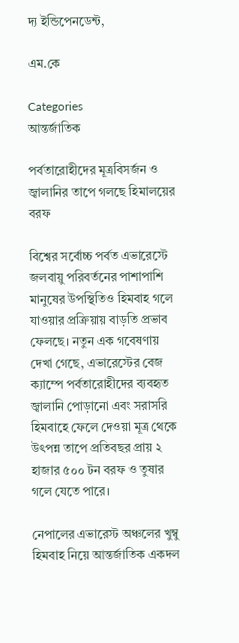দ্য ইন্ডিপেনডেন্ট,

এম.কে

Categories
আন্তর্জাতিক

পর্বতারোহীদের মূত্রবিসর্জন ও জ্বালানির তাপে গলছে হিমালয়ের বরফ

বিশ্বের সর্বোচ্চ পর্বত এভারেস্টে জলবায়ু পরিবর্তনের পাশাপাশি মানুষের উপস্থিতিও হিমবাহ গলে যাওয়ার প্রক্রিয়ায় বাড়তি প্রভাব ফেলছে। নতুন এক গবেষণায় দেখা গেছে, এভারেস্টের বেজ ক্যাম্পে পর্বতারোহীদের ব্যবহৃত জ্বালানি পোড়ানো এবং সরাসরি হিমবাহে ফেলে দেওয়া মূত্র থেকে উৎপন্ন তাপে প্রতিবছর প্রায় ২ হাজার ৫০০ টন বরফ ও তুষার গলে যেতে পারে।

নেপালের এভারেস্ট অঞ্চলের খুম্বু হিমবাহ নিয়ে আন্তর্জাতিক একদল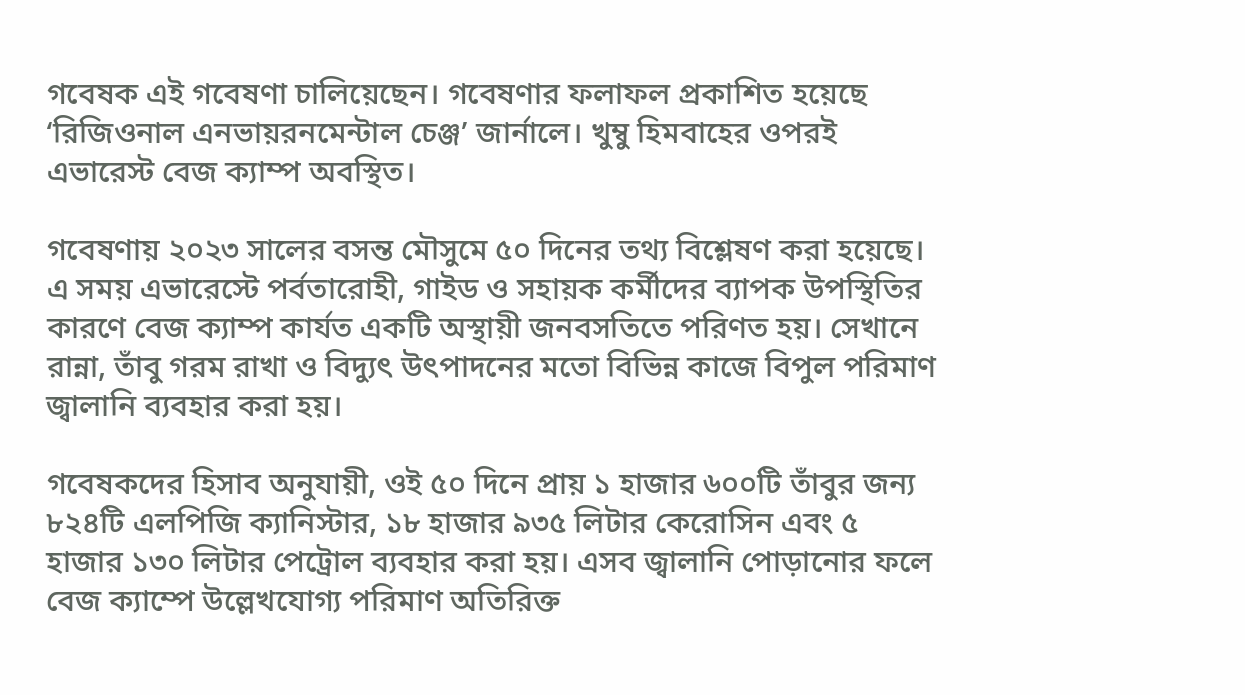গবেষক এই গবেষণা চালিয়েছেন। গবেষণার ফলাফল প্রকাশিত হয়েছে ‘রিজিওনাল এনভায়রনমেন্টাল চেঞ্জ’ জার্নালে। খুম্বু হিমবাহের ওপরই এভারেস্ট বেজ ক্যাম্প অবস্থিত।

গবেষণায় ২০২৩ সালের বসন্ত মৌসুমে ৫০ দিনের তথ্য বিশ্লেষণ করা হয়েছে। এ সময় এভারেস্টে পর্বতারোহী, গাইড ও সহায়ক কর্মীদের ব্যাপক উপস্থিতির কারণে বেজ ক্যাম্প কার্যত একটি অস্থায়ী জনবসতিতে পরিণত হয়। সেখানে রান্না, তাঁবু গরম রাখা ও বিদ্যুৎ উৎপাদনের মতো বিভিন্ন কাজে বিপুল পরিমাণ জ্বালানি ব্যবহার করা হয়।

গবেষকদের হিসাব অনুযায়ী, ওই ৫০ দিনে প্রায় ১ হাজার ৬০০টি তাঁবুর জন্য ৮২৪টি এলপিজি ক্যানিস্টার, ১৮ হাজার ৯৩৫ লিটার কেরোসিন এবং ৫ হাজার ১৩০ লিটার পেট্রোল ব্যবহার করা হয়। এসব জ্বালানি পোড়ানোর ফলে বেজ ক্যাম্পে উল্লেখযোগ্য পরিমাণ অতিরিক্ত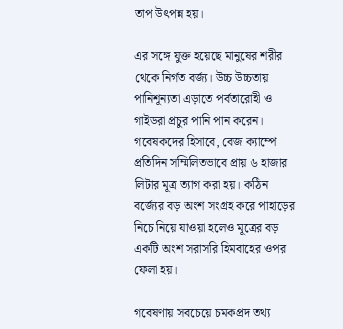তাপ উৎপন্ন হয়।

এর সঙ্গে যুক্ত হয়েছে মানুষের শরীর থেকে নির্গত বর্জ্য। উচ্চ উচ্চতায় পানিশূন্যতা এড়াতে পর্বতারোহী ও গাইডরা প্রচুর পানি পান করেন। গবেষকদের হিসাবে, বেজ ক্যাম্পে প্রতিদিন সম্মিলিতভাবে প্রায় ৬ হাজার লিটার মূত্র ত্যাগ করা হয়। কঠিন বর্জ্যের বড় অংশ সংগ্রহ করে পাহাড়ের নিচে নিয়ে যাওয়া হলেও মূত্রের বড় একটি অংশ সরাসরি হিমবাহের ওপর ফেলা হয়।

গবেষণায় সবচেয়ে চমকপ্রদ তথ্য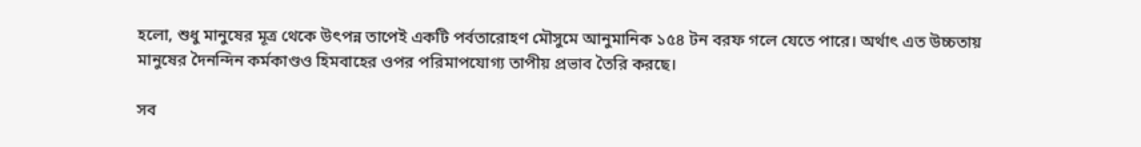হলো, শুধু মানুষের মূত্র থেকে উৎপন্ন তাপেই একটি পর্বতারোহণ মৌসুমে আনুমানিক ১৫৪ টন বরফ গলে যেতে পারে। অর্থাৎ এত উচ্চতায় মানুষের দৈনন্দিন কর্মকাণ্ডও হিমবাহের ওপর পরিমাপযোগ্য তাপীয় প্রভাব তৈরি করছে।

সব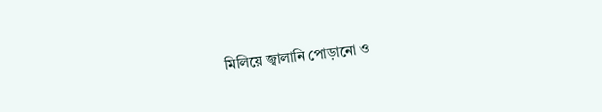মিলিয়ে জ্বালানি পোড়ানো ও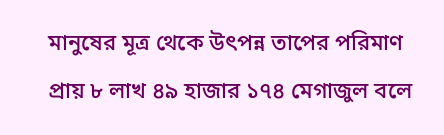মানুষের মূত্র থেকে উৎপন্ন তাপের পরিমাণ প্রায় ৮ লাখ ৪৯ হাজার ১৭৪ মেগাজুল বলে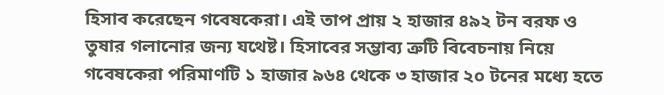হিসাব করেছেন গবেষকেরা। এই তাপ প্রায় ২ হাজার ৪৯২ টন বরফ ও তুষার গলানোর জন্য যথেষ্ট। হিসাবের সম্ভাব্য ত্রুটি বিবেচনায় নিয়ে গবেষকেরা পরিমাণটি ১ হাজার ৯৬৪ থেকে ৩ হাজার ২০ টনের মধ্যে হতে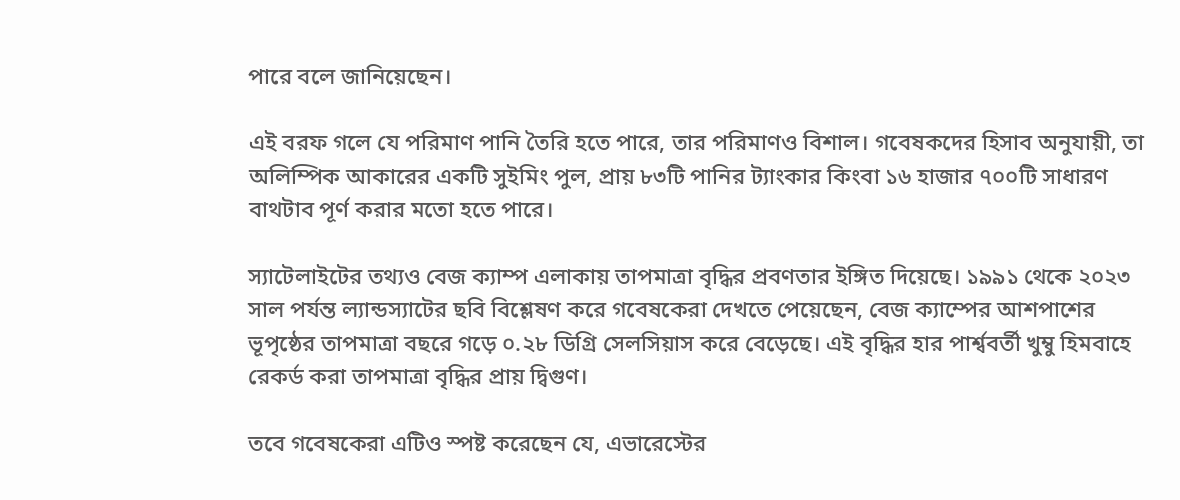পারে বলে জানিয়েছেন।

এই বরফ গলে যে পরিমাণ পানি তৈরি হতে পারে, তার পরিমাণও বিশাল। গবেষকদের হিসাব অনুযায়ী, তা অলিম্পিক আকারের একটি সুইমিং পুল, প্রায় ৮৩টি পানির ট্যাংকার কিংবা ১৬ হাজার ৭০০টি সাধারণ বাথটাব পূর্ণ করার মতো হতে পারে।

স্যাটেলাইটের তথ্যও বেজ ক্যাম্প এলাকায় তাপমাত্রা বৃদ্ধির প্রবণতার ইঙ্গিত দিয়েছে। ১৯৯১ থেকে ২০২৩ সাল পর্যন্ত ল্যান্ডস্যাটের ছবি বিশ্লেষণ করে গবেষকেরা দেখতে পেয়েছেন, বেজ ক্যাম্পের আশপাশের ভূপৃষ্ঠের তাপমাত্রা বছরে গড়ে ০.২৮ ডিগ্রি সেলসিয়াস করে বেড়েছে। এই বৃদ্ধির হার পার্শ্ববর্তী খুম্বু হিমবাহে রেকর্ড করা তাপমাত্রা বৃদ্ধির প্রায় দ্বিগুণ।

তবে গবেষকেরা এটিও স্পষ্ট করেছেন যে, এভারেস্টের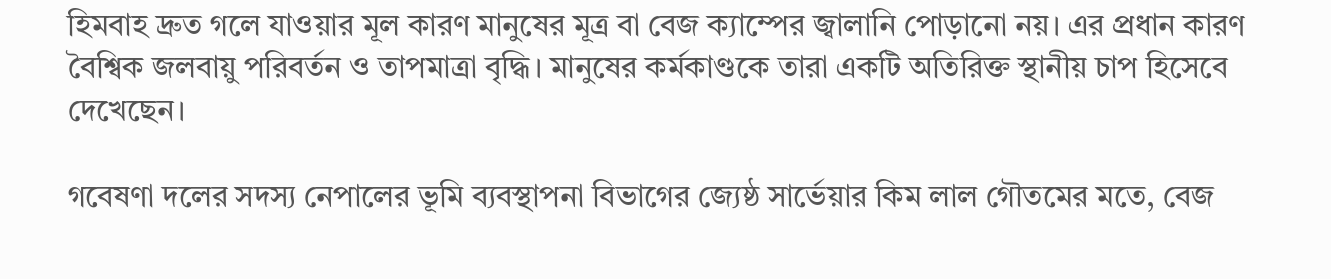হিমবাহ দ্রুত গলে যাওয়ার মূল কারণ মানুষের মূত্র বা বেজ ক্যাম্পের জ্বালানি পোড়ানো নয়। এর প্রধান কারণ বৈশ্বিক জলবায়ু পরিবর্তন ও তাপমাত্রা বৃদ্ধি। মানুষের কর্মকাণ্ডকে তারা একটি অতিরিক্ত স্থানীয় চাপ হিসেবে দেখেছেন।

গবেষণা দলের সদস্য নেপালের ভূমি ব্যবস্থাপনা বিভাগের জ্যেষ্ঠ সার্ভেয়ার কিম লাল গৌতমের মতে, বেজ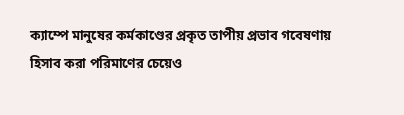ক্যাম্পে মানুষের কর্মকাণ্ডের প্রকৃত তাপীয় প্রভাব গবেষণায় হিসাব করা পরিমাণের চেয়েও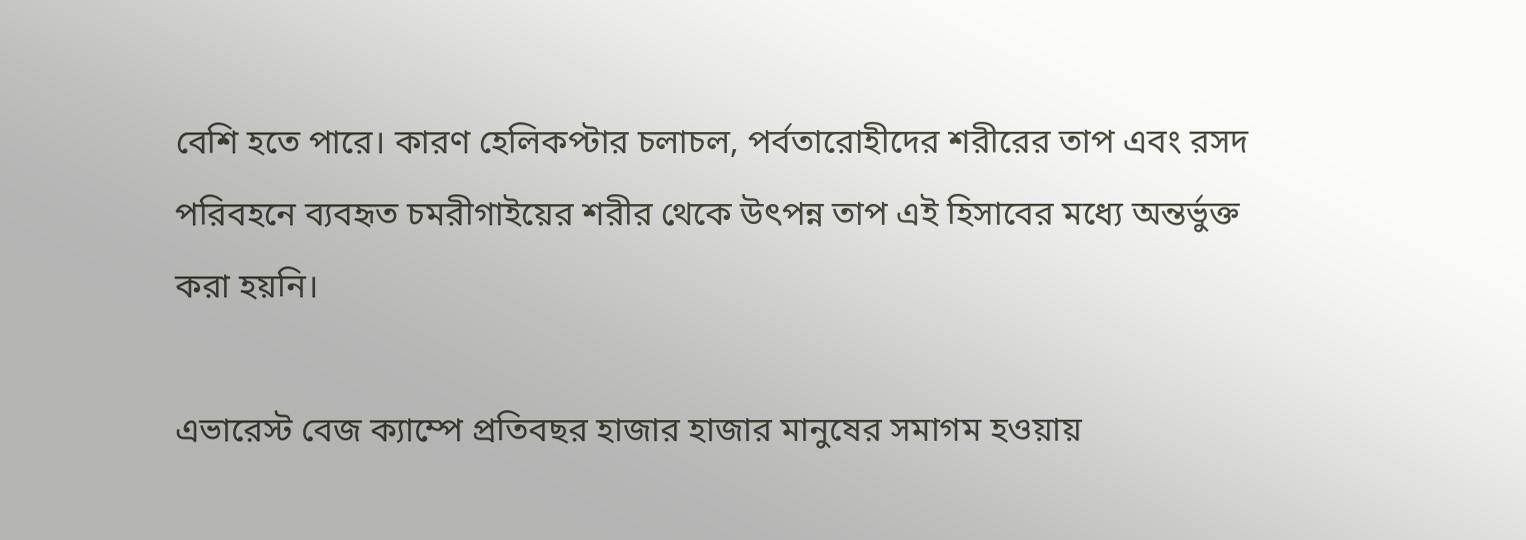বেশি হতে পারে। কারণ হেলিকপ্টার চলাচল, পর্বতারোহীদের শরীরের তাপ এবং রসদ পরিবহনে ব্যবহৃত চমরীগাইয়ের শরীর থেকে উৎপন্ন তাপ এই হিসাবের মধ্যে অন্তর্ভুক্ত করা হয়নি।

এভারেস্ট বেজ ক্যাম্পে প্রতিবছর হাজার হাজার মানুষের সমাগম হওয়ায়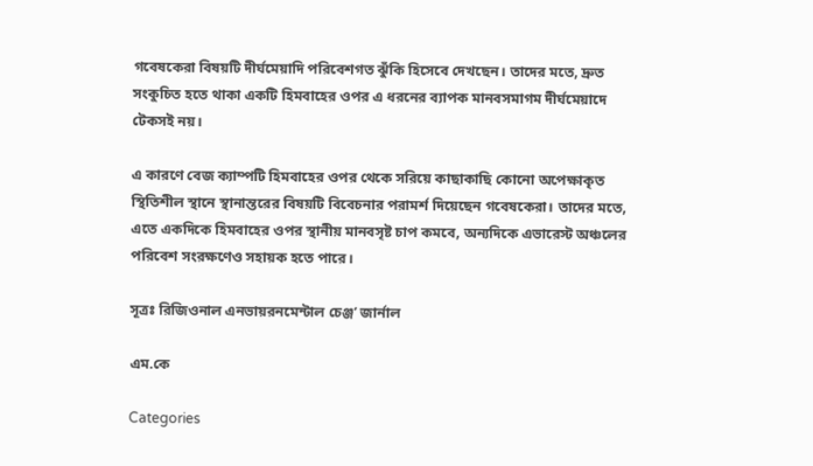গবেষকেরা বিষয়টি দীর্ঘমেয়াদি পরিবেশগত ঝুঁকি হিসেবে দেখছেন। তাদের মতে, দ্রুত সংকুচিত হতে থাকা একটি হিমবাহের ওপর এ ধরনের ব্যাপক মানবসমাগম দীর্ঘমেয়াদে টেকসই নয়।

এ কারণে বেজ ক্যাম্পটি হিমবাহের ওপর থেকে সরিয়ে কাছাকাছি কোনো অপেক্ষাকৃত স্থিতিশীল স্থানে স্থানান্তরের বিষয়টি বিবেচনার পরামর্শ দিয়েছেন গবেষকেরা। তাদের মতে, এতে একদিকে হিমবাহের ওপর স্থানীয় মানবসৃষ্ট চাপ কমবে, অন্যদিকে এভারেস্ট অঞ্চলের পরিবেশ সংরক্ষণেও সহায়ক হতে পারে।

সূত্রঃ রিজিওনাল এনভায়রনমেন্টাল চেঞ্জ’ জার্নাল

এম.কে

Categories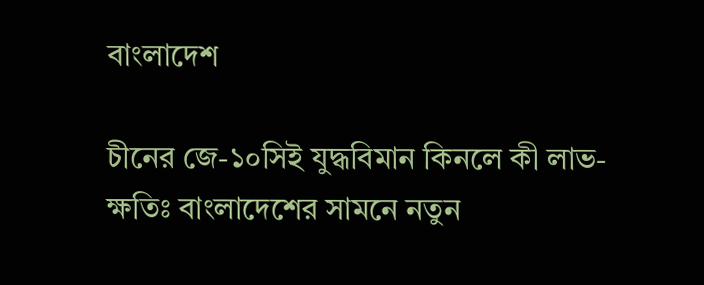বাংলাদেশ

চীনের জে-১০সিই যুদ্ধবিমান কিনলে কী লাভ-ক্ষতিঃ বাংলাদেশের সামনে নতুন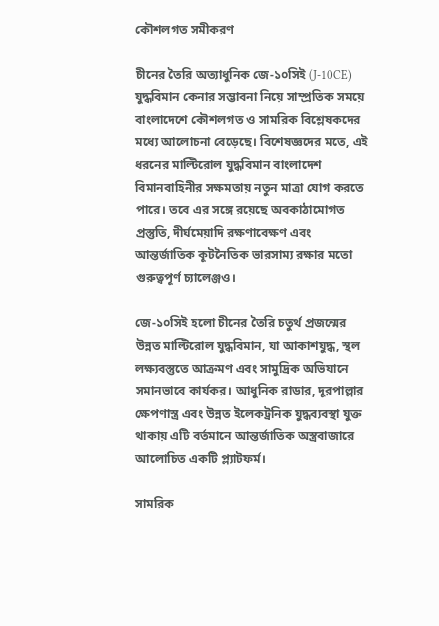কৌশলগত সমীকরণ

চীনের তৈরি অত্যাধুনিক জে-১০সিই (J-10CE) যুদ্ধবিমান কেনার সম্ভাবনা নিয়ে সাম্প্রতিক সময়ে বাংলাদেশে কৌশলগত ও সামরিক বিশ্লেষকদের মধ্যে আলোচনা বেড়েছে। বিশেষজ্ঞদের মতে, এই ধরনের মাল্টিরোল যুদ্ধবিমান বাংলাদেশ বিমানবাহিনীর সক্ষমতায় নতুন মাত্রা যোগ করতে পারে। তবে এর সঙ্গে রয়েছে অবকাঠামোগত প্রস্তুতি, দীর্ঘমেয়াদি রক্ষণাবেক্ষণ এবং আন্তর্জাতিক কূটনৈতিক ভারসাম্য রক্ষার মতো গুরুত্বপূর্ণ চ্যালেঞ্জও।

জে-১০সিই হলো চীনের তৈরি চতুর্থ প্রজন্মের উন্নত মাল্টিরোল যুদ্ধবিমান, যা আকাশযুদ্ধ, স্থল লক্ষ্যবস্তুতে আক্রমণ এবং সামুদ্রিক অভিযানে সমানভাবে কার্যকর। আধুনিক রাডার, দূরপাল্লার ক্ষেপণাস্ত্র এবং উন্নত ইলেকট্রনিক যুদ্ধব্যবস্থা যুক্ত থাকায় এটি বর্তমানে আন্তর্জাতিক অস্ত্রবাজারে আলোচিত একটি প্ল্যাটফর্ম।

সামরিক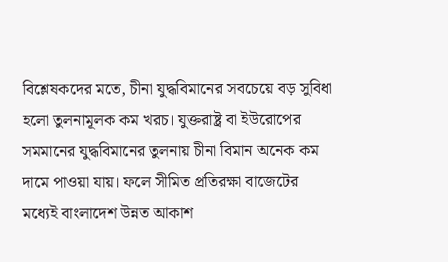বিশ্লেষকদের মতে, চীনা যুদ্ধবিমানের সবচেয়ে বড় সুবিধা হলো তুলনামূলক কম খরচ। যুক্তরাষ্ট্র বা ইউরোপের সমমানের যুদ্ধবিমানের তুলনায় চীনা বিমান অনেক কম দামে পাওয়া যায়। ফলে সীমিত প্রতিরক্ষা বাজেটের মধ্যেই বাংলাদেশ উন্নত আকাশ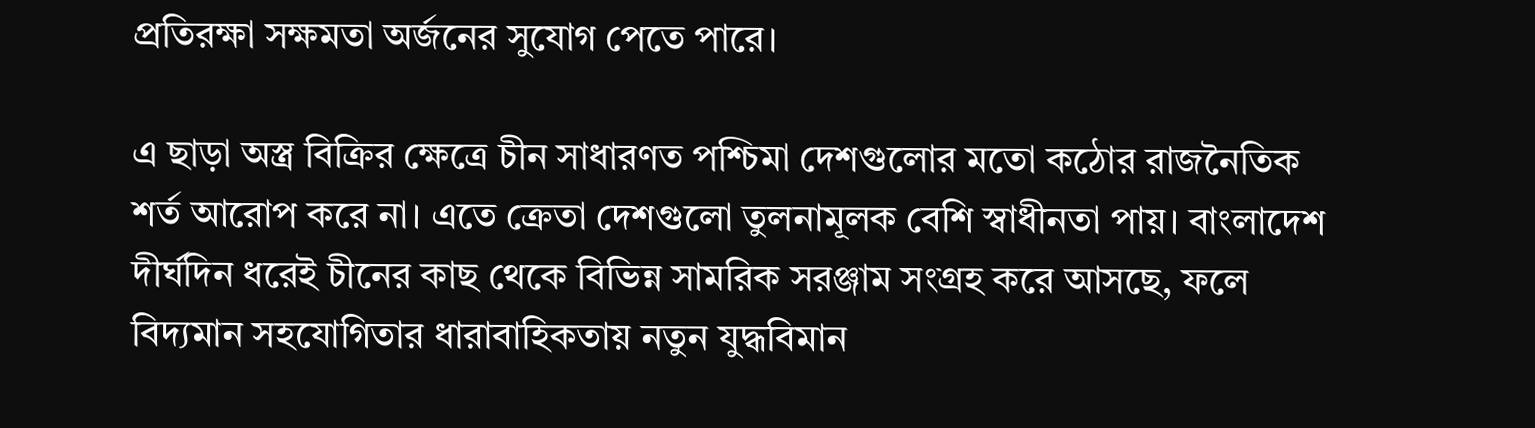প্রতিরক্ষা সক্ষমতা অর্জনের সুযোগ পেতে পারে।

এ ছাড়া অস্ত্র বিক্রির ক্ষেত্রে চীন সাধারণত পশ্চিমা দেশগুলোর মতো কঠোর রাজনৈতিক শর্ত আরোপ করে না। এতে ক্রেতা দেশগুলো তুলনামূলক বেশি স্বাধীনতা পায়। বাংলাদেশ দীর্ঘদিন ধরেই চীনের কাছ থেকে বিভিন্ন সামরিক সরঞ্জাম সংগ্রহ করে আসছে, ফলে বিদ্যমান সহযোগিতার ধারাবাহিকতায় নতুন যুদ্ধবিমান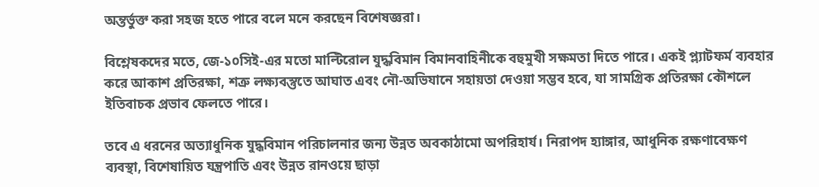অন্তর্ভুক্ত করা সহজ হতে পারে বলে মনে করছেন বিশেষজ্ঞরা।

বিশ্লেষকদের মতে, জে-১০সিই-এর মতো মাল্টিরোল যুদ্ধবিমান বিমানবাহিনীকে বহুমুখী সক্ষমতা দিতে পারে। একই প্ল্যাটফর্ম ব্যবহার করে আকাশ প্রতিরক্ষা, শত্রু লক্ষ্যবস্তুতে আঘাত এবং নৌ-অভিযানে সহায়তা দেওয়া সম্ভব হবে, যা সামগ্রিক প্রতিরক্ষা কৌশলে ইতিবাচক প্রভাব ফেলতে পারে।

তবে এ ধরনের অত্যাধুনিক যুদ্ধবিমান পরিচালনার জন্য উন্নত অবকাঠামো অপরিহার্য। নিরাপদ হ্যাঙ্গার, আধুনিক রক্ষণাবেক্ষণ ব্যবস্থা, বিশেষায়িত যন্ত্রপাতি এবং উন্নত রানওয়ে ছাড়া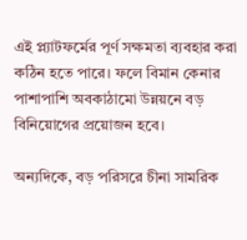এই প্ল্যাটফর্মের পূর্ণ সক্ষমতা ব্যবহার করা কঠিন হতে পারে। ফলে বিমান কেনার পাশাপাশি অবকাঠামো উন্নয়নে বড় বিনিয়োগের প্রয়োজন হবে।

অন্যদিকে, বড় পরিসরে চীনা সামরিক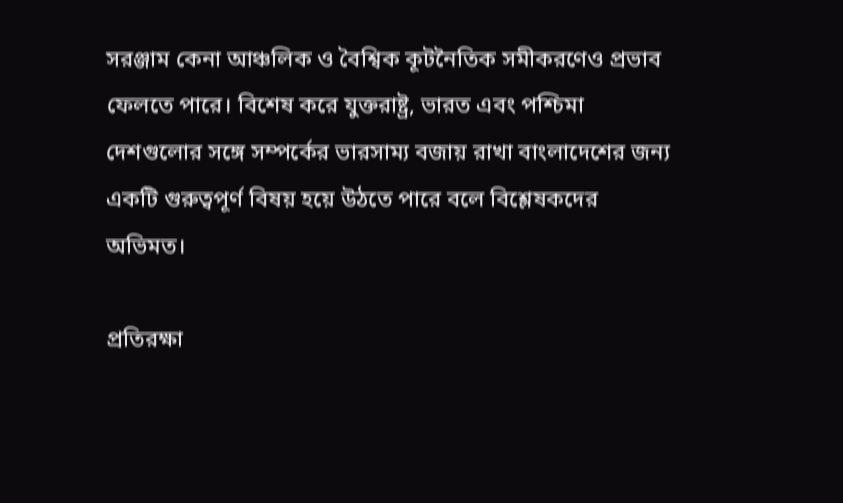সরঞ্জাম কেনা আঞ্চলিক ও বৈশ্বিক কূটনৈতিক সমীকরণেও প্রভাব ফেলতে পারে। বিশেষ করে যুক্তরাষ্ট্র, ভারত এবং পশ্চিমা দেশগুলোর সঙ্গে সম্পর্কের ভারসাম্য বজায় রাখা বাংলাদেশের জন্য একটি গুরুত্বপূর্ণ বিষয় হয়ে উঠতে পারে বলে বিশ্লেষকদের অভিমত।

প্রতিরক্ষা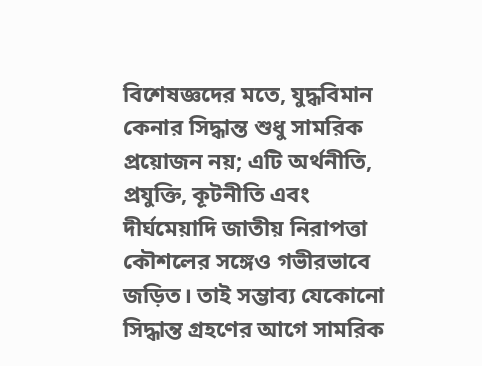বিশেষজ্ঞদের মতে, যুদ্ধবিমান কেনার সিদ্ধান্ত শুধু সামরিক প্রয়োজন নয়; এটি অর্থনীতি, প্রযুক্তি, কূটনীতি এবং দীর্ঘমেয়াদি জাতীয় নিরাপত্তা কৌশলের সঙ্গেও গভীরভাবে জড়িত। তাই সম্ভাব্য যেকোনো সিদ্ধান্ত গ্রহণের আগে সামরিক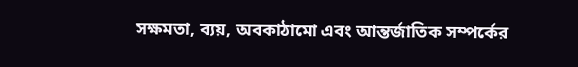সক্ষমতা, ব্যয়, অবকাঠামো এবং আন্তর্জাতিক সম্পর্কের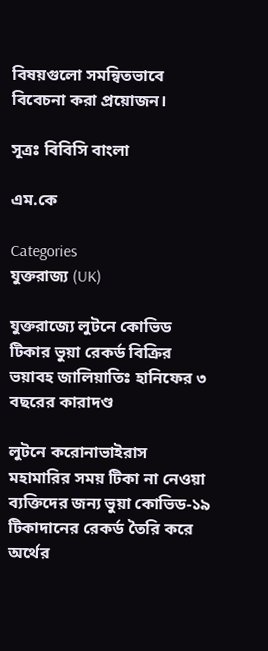বিষয়গুলো সমন্বিতভাবে বিবেচনা করা প্রয়োজন।

সূত্রঃ বিবিসি বাংলা

এম.কে

Categories
যুক্তরাজ্য (UK)

যুক্তরাজ্যে লুটনে কোভিড টিকার ভুয়া রেকর্ড বিক্রির ভয়াবহ জালিয়াতিঃ হানিফের ৩ বছরের কারাদণ্ড

লুটনে করোনাভাইরাস মহামারির সময় টিকা না নেওয়া ব্যক্তিদের জন্য ভুয়া কোভিড-১৯ টিকাদানের রেকর্ড তৈরি করে অর্থের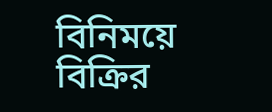বিনিময়ে বিক্রির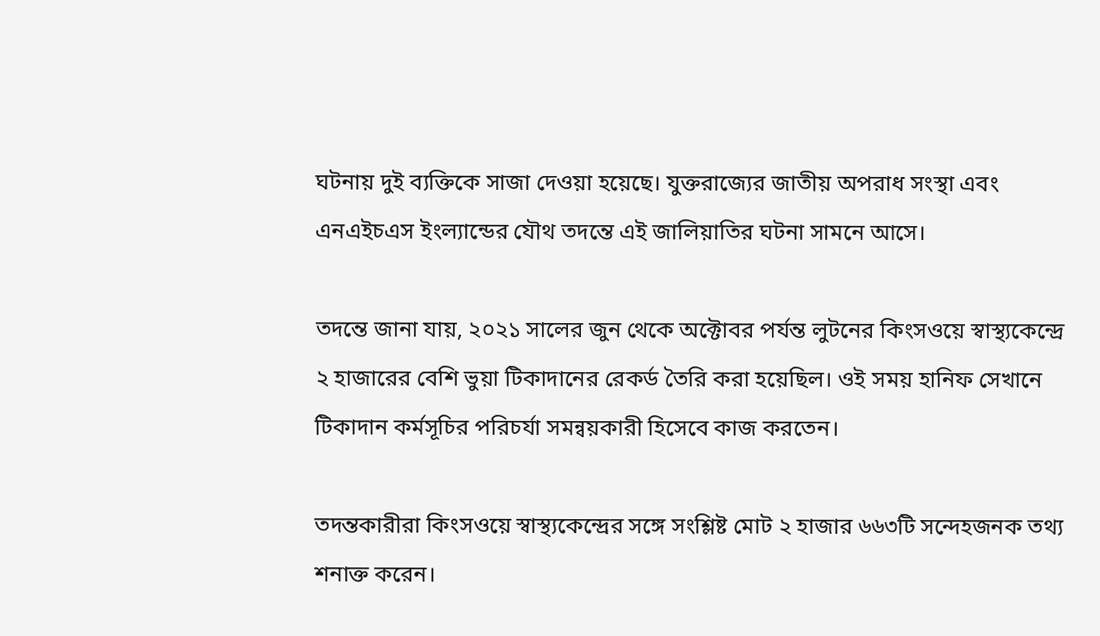ঘটনায় দুই ব্যক্তিকে সাজা দেওয়া হয়েছে। যুক্তরাজ্যের জাতীয় অপরাধ সংস্থা এবং এনএইচএস ইংল্যান্ডের যৌথ তদন্তে এই জালিয়াতির ঘটনা সামনে আসে।

তদন্তে জানা যায়, ২০২১ সালের জুন থেকে অক্টোবর পর্যন্ত লুটনের কিংসওয়ে স্বাস্থ্যকেন্দ্রে ২ হাজারের বেশি ভুয়া টিকাদানের রেকর্ড তৈরি করা হয়েছিল। ওই সময় হানিফ সেখানে টিকাদান কর্মসূচির পরিচর্যা সমন্বয়কারী হিসেবে কাজ করতেন।

তদন্তকারীরা কিংসওয়ে স্বাস্থ্যকেন্দ্রের সঙ্গে সংশ্লিষ্ট মোট ২ হাজার ৬৬৩টি সন্দেহজনক তথ্য শনাক্ত করেন।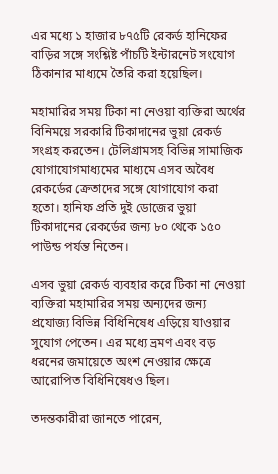এর মধ্যে ১ হাজার ৮৭৫টি রেকর্ড হানিফের বাড়ির সঙ্গে সংশ্লিষ্ট পাঁচটি ইন্টারনেট সংযোগ ঠিকানার মাধ্যমে তৈরি করা হয়েছিল।

মহামারির সময় টিকা না নেওয়া ব্যক্তিরা অর্থের বিনিময়ে সরকারি টিকাদানের ভুয়া রেকর্ড সংগ্রহ করতেন। টেলিগ্রামসহ বিভিন্ন সামাজিক যোগাযোগমাধ্যমের মাধ্যমে এসব অবৈধ রেকর্ডের ক্রেতাদের সঙ্গে যোগাযোগ করা হতো। হানিফ প্রতি দুই ডোজের ভুয়া টিকাদানের রেকর্ডের জন্য ৮০ থেকে ১৫০ পাউন্ড পর্যন্ত নিতেন।

এসব ভুয়া রেকর্ড ব্যবহার করে টিকা না নেওয়া ব্যক্তিরা মহামারির সময় অন্যদের জন্য প্রযোজ্য বিভিন্ন বিধিনিষেধ এড়িয়ে যাওয়ার সুযোগ পেতেন। এর মধ্যে ভ্রমণ এবং বড় ধরনের জমায়েতে অংশ নেওয়ার ক্ষেত্রে আরোপিত বিধিনিষেধও ছিল।

তদন্তকারীরা জানতে পারেন,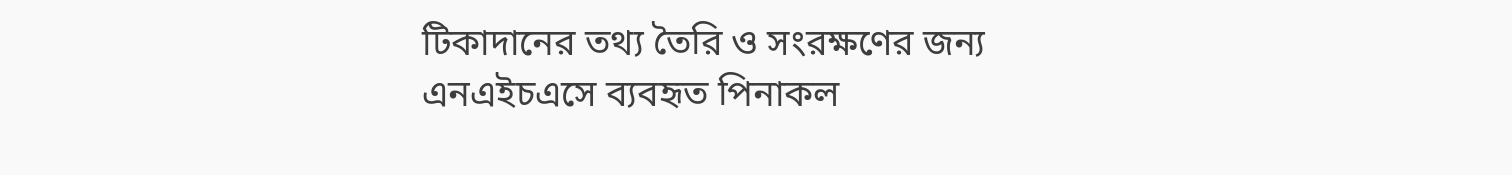টিকাদানের তথ্য তৈরি ও সংরক্ষণের জন্য এনএইচএসে ব্যবহৃত পিনাকল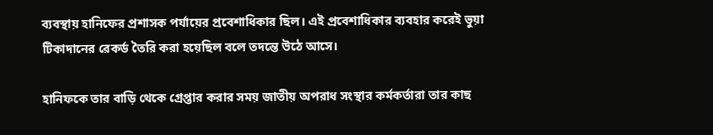ব্যবস্থায় হানিফের প্রশাসক পর্যায়ের প্রবেশাধিকার ছিল। এই প্রবেশাধিকার ব্যবহার করেই ভুয়া টিকাদানের রেকর্ড তৈরি করা হয়েছিল বলে তদন্তে উঠে আসে।

হানিফকে তার বাড়ি থেকে গ্রেপ্তার করার সময় জাতীয় অপরাধ সংস্থার কর্মকর্তারা তার কাছ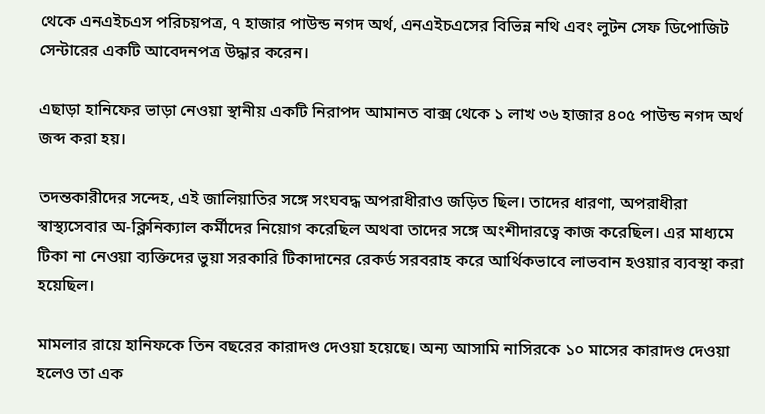থেকে এনএইচএস পরিচয়পত্র, ৭ হাজার পাউন্ড নগদ অর্থ, এনএইচএসের বিভিন্ন নথি এবং লুটন সেফ ডিপোজিট সেন্টারের একটি আবেদনপত্র উদ্ধার করেন।

এছাড়া হানিফের ভাড়া নেওয়া স্থানীয় একটি নিরাপদ আমানত বাক্স থেকে ১ লাখ ৩৬ হাজার ৪০৫ পাউন্ড নগদ অর্থ জব্দ করা হয়।

তদন্তকারীদের সন্দেহ, এই জালিয়াতির সঙ্গে সংঘবদ্ধ অপরাধীরাও জড়িত ছিল। তাদের ধারণা, অপরাধীরা স্বাস্থ্যসেবার অ-ক্লিনিক্যাল কর্মীদের নিয়োগ করেছিল অথবা তাদের সঙ্গে অংশীদারত্বে কাজ করেছিল। এর মাধ্যমে টিকা না নেওয়া ব্যক্তিদের ভুয়া সরকারি টিকাদানের রেকর্ড সরবরাহ করে আর্থিকভাবে লাভবান হওয়ার ব্যবস্থা করা হয়েছিল।

মামলার রায়ে হানিফকে তিন বছরের কারাদণ্ড দেওয়া হয়েছে। অন্য আসামি নাসিরকে ১০ মাসের কারাদণ্ড দেওয়া হলেও তা এক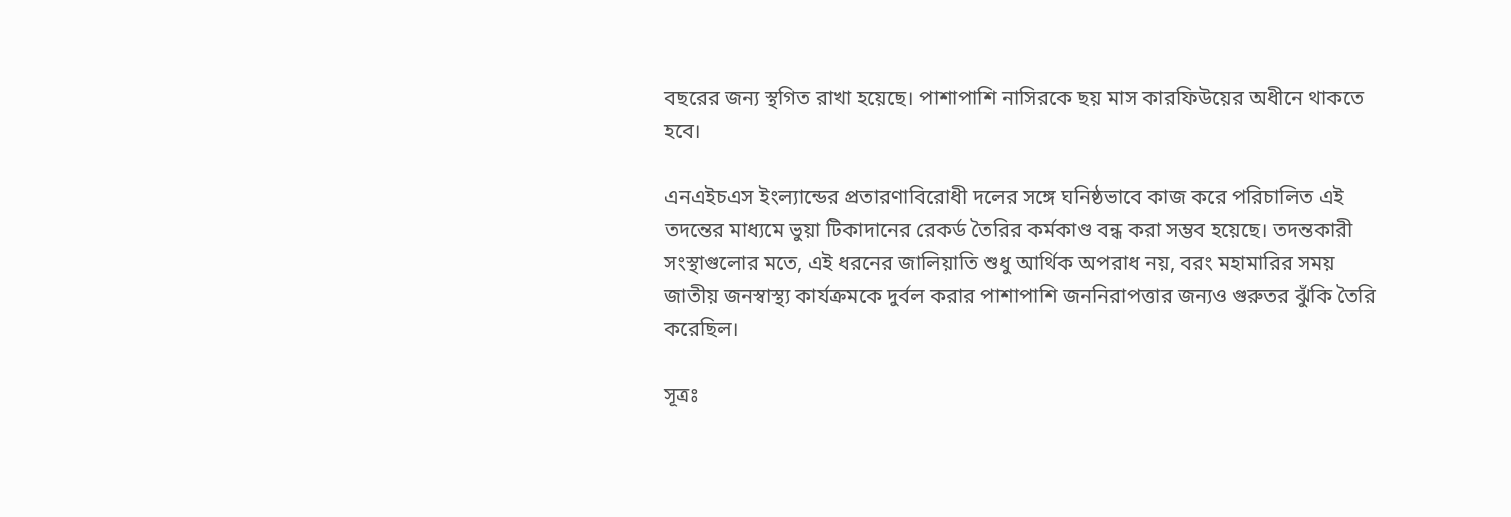বছরের জন্য স্থগিত রাখা হয়েছে। পাশাপাশি নাসিরকে ছয় মাস কারফিউয়ের অধীনে থাকতে হবে।

এনএইচএস ইংল্যান্ডের প্রতারণাবিরোধী দলের সঙ্গে ঘনিষ্ঠভাবে কাজ করে পরিচালিত এই তদন্তের মাধ্যমে ভুয়া টিকাদানের রেকর্ড তৈরির কর্মকাণ্ড বন্ধ করা সম্ভব হয়েছে। তদন্তকারী সংস্থাগুলোর মতে, এই ধরনের জালিয়াতি শুধু আর্থিক অপরাধ নয়, বরং মহামারির সময় জাতীয় জনস্বাস্থ্য কার্যক্রমকে দুর্বল করার পাশাপাশি জননিরাপত্তার জন্যও গুরুতর ঝুঁকি তৈরি করেছিল।

সূত্রঃ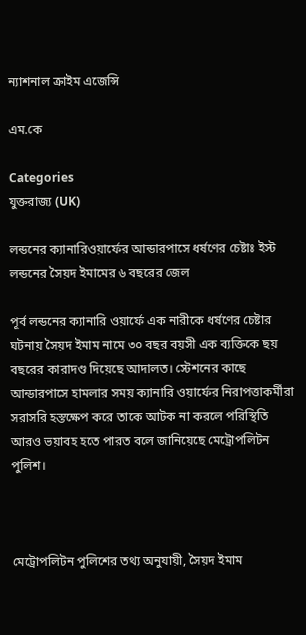ন্যাশনাল ক্রাইম এজেন্সি

এম.কে

Categories
যুক্তরাজ্য (UK)

লন্ডনের ক্যানারিওয়ার্ফের আন্ডারপাসে ধর্ষণের চেষ্টাঃ ইস্ট লন্ডনের সৈয়দ ইমামের ৬ বছরের জেল

পূর্ব লন্ডনের ক্যানারি ওয়ার্ফে এক নারীকে ধর্ষণের চেষ্টার ঘটনায় সৈয়দ ইমাম নামে ৩০ বছর বয়সী এক ব্যক্তিকে ছয় বছরের কারাদণ্ড দিয়েছে আদালত। স্টেশনের কাছে আন্ডারপাসে হামলার সময় ক্যানারি ওয়ার্ফের নিরাপত্তাকর্মীরা সরাসরি হস্তক্ষেপ করে তাকে আটক না করলে পরিস্থিতি আরও ভয়াবহ হতে পারত বলে জানিয়েছে মেট্রোপলিটন পুলিশ।



মেট্রোপলিটন পুলিশের তথ্য অনুযায়ী, সৈয়দ ইমাম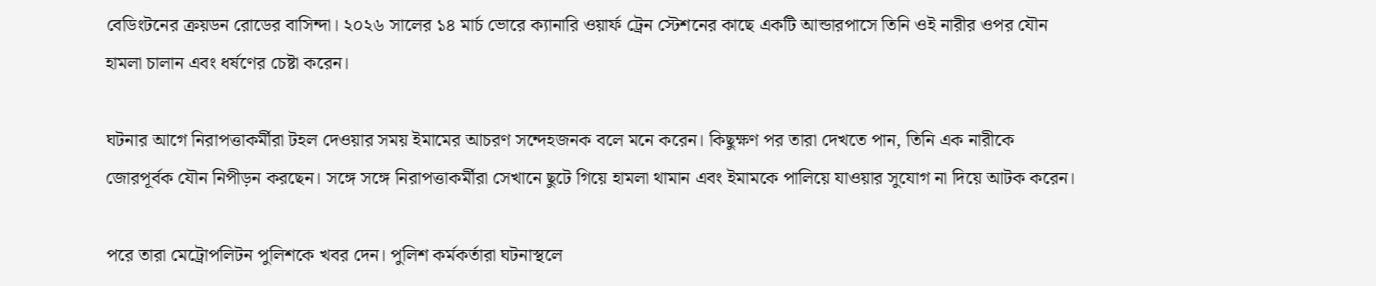বেডিংটনের ক্রয়ডন রোডের বাসিন্দা। ২০২৬ সালের ১৪ মার্চ ভোরে ক্যানারি ওয়ার্ফ ট্রেন স্টেশনের কাছে একটি আন্ডারপাসে তিনি ওই নারীর ওপর যৌন হামলা চালান এবং ধর্ষণের চেষ্টা করেন।

ঘটনার আগে নিরাপত্তাকর্মীরা টহল দেওয়ার সময় ইমামের আচরণ সন্দেহজনক বলে মনে করেন। কিছুক্ষণ পর তারা দেখতে পান, তিনি এক নারীকে জোরপূর্বক যৌন নিপীড়ন করছেন। সঙ্গে সঙ্গে নিরাপত্তাকর্মীরা সেখানে ছুটে গিয়ে হামলা থামান এবং ইমামকে পালিয়ে যাওয়ার সুযোগ না দিয়ে আটক করেন।

পরে তারা মেট্রোপলিটন পুলিশকে খবর দেন। পুলিশ কর্মকর্তারা ঘটনাস্থলে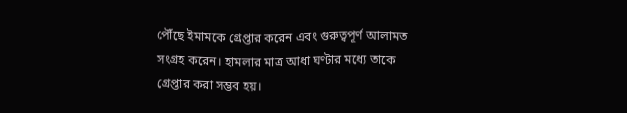পৌঁছে ইমামকে গ্রেপ্তার করেন এবং গুরুত্বপূর্ণ আলামত সংগ্রহ করেন। হামলার মাত্র আধা ঘণ্টার মধ্যে তাকে গ্রেপ্তার করা সম্ভব হয়।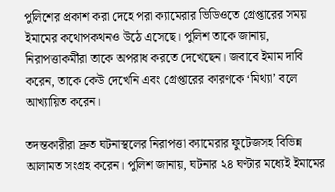পুলিশের প্রকাশ করা দেহে পরা ক্যামেরার ভিডিওতে গ্রেপ্তারের সময় ইমামের কথোপকথনও উঠে এসেছে। পুলিশ তাকে জানায়, নিরাপত্তাকর্মীরা তাকে অপরাধ করতে দেখেছেন। জবাবে ইমাম দাবি করেন, তাকে কেউ দেখেনি এবং গ্রেপ্তারের কারণকে ‘মিথ্যা’ বলে আখ্যায়িত করেন।

তদন্তকারীরা দ্রুত ঘটনাস্থলের নিরাপত্তা ক্যামেরার ফুটেজসহ বিভিন্ন আলামত সংগ্রহ করেন। পুলিশ জানায়, ঘটনার ২৪ ঘণ্টার মধ্যেই ইমামের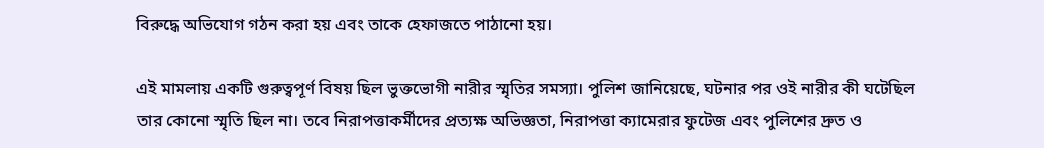বিরুদ্ধে অভিযোগ গঠন করা হয় এবং তাকে হেফাজতে পাঠানো হয়।

এই মামলায় একটি গুরুত্বপূর্ণ বিষয় ছিল ভুক্তভোগী নারীর স্মৃতির সমস্যা। পুলিশ জানিয়েছে, ঘটনার পর ওই নারীর কী ঘটেছিল তার কোনো স্মৃতি ছিল না। তবে নিরাপত্তাকর্মীদের প্রত্যক্ষ অভিজ্ঞতা, নিরাপত্তা ক্যামেরার ফুটেজ এবং পুলিশের দ্রুত ও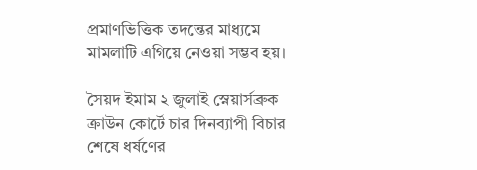প্রমাণভিত্তিক তদন্তের মাধ্যমে মামলাটি এগিয়ে নেওয়া সম্ভব হয়।

সৈয়দ ইমাম ২ জুলাই স্নেয়ার্সব্রুক ক্রাউন কোর্টে চার দিনব্যাপী বিচার শেষে ধর্ষণের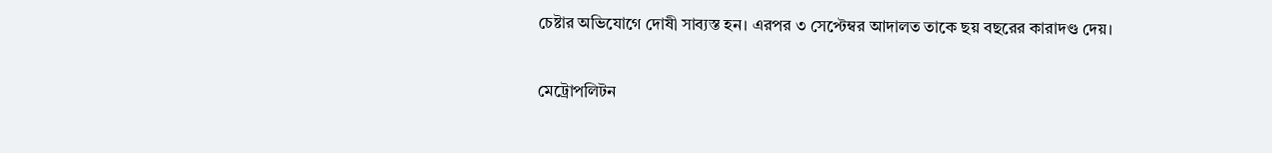চেষ্টার অভিযোগে দোষী সাব্যস্ত হন। এরপর ৩ সেপ্টেম্বর আদালত তাকে ছয় বছরের কারাদণ্ড দেয়।

মেট্রোপলিটন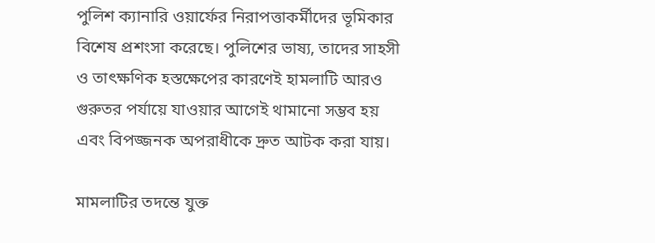পুলিশ ক্যানারি ওয়ার্ফের নিরাপত্তাকর্মীদের ভূমিকার বিশেষ প্রশংসা করেছে। পুলিশের ভাষ্য, তাদের সাহসী ও তাৎক্ষণিক হস্তক্ষেপের কারণেই হামলাটি আরও গুরুতর পর্যায়ে যাওয়ার আগেই থামানো সম্ভব হয় এবং বিপজ্জনক অপরাধীকে দ্রুত আটক করা যায়।

মামলাটির তদন্তে যুক্ত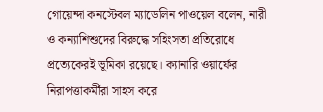গোয়েন্দা কনস্টেবল ম্যাডেলিন পাওয়েল বলেন, নারী ও কন্যাশিশুদের বিরুদ্ধে সহিংসতা প্রতিরোধে প্রত্যেকেরই ভূমিকা রয়েছে। ক্যানারি ওয়ার্ফের নিরাপত্তাকর্মীরা সাহস করে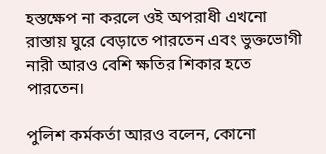হস্তক্ষেপ না করলে ওই অপরাধী এখনো রাস্তায় ঘুরে বেড়াতে পারতেন এবং ভুক্তভোগী নারী আরও বেশি ক্ষতির শিকার হতে পারতেন।

পুলিশ কর্মকর্তা আরও বলেন, কোনো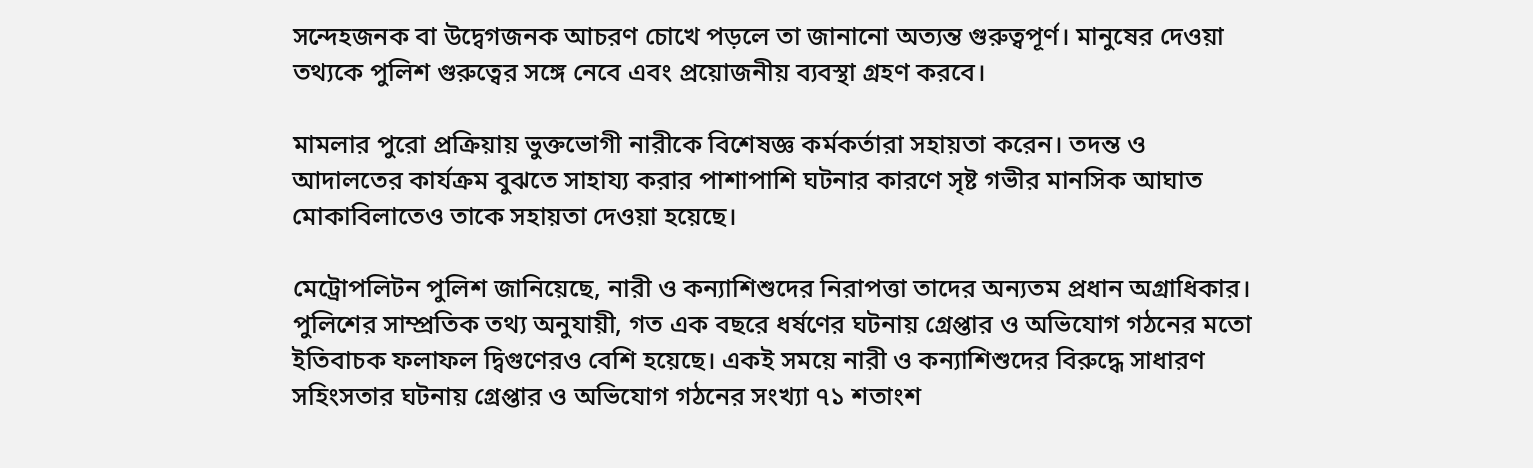সন্দেহজনক বা উদ্বেগজনক আচরণ চোখে পড়লে তা জানানো অত্যন্ত গুরুত্বপূর্ণ। মানুষের দেওয়া তথ্যকে পুলিশ গুরুত্বের সঙ্গে নেবে এবং প্রয়োজনীয় ব্যবস্থা গ্রহণ করবে।

মামলার পুরো প্রক্রিয়ায় ভুক্তভোগী নারীকে বিশেষজ্ঞ কর্মকর্তারা সহায়তা করেন। তদন্ত ও আদালতের কার্যক্রম বুঝতে সাহায্য করার পাশাপাশি ঘটনার কারণে সৃষ্ট গভীর মানসিক আঘাত মোকাবিলাতেও তাকে সহায়তা দেওয়া হয়েছে।

মেট্রোপলিটন পুলিশ জানিয়েছে, নারী ও কন্যাশিশুদের নিরাপত্তা তাদের অন্যতম প্রধান অগ্রাধিকার। পুলিশের সাম্প্রতিক তথ্য অনুযায়ী, গত এক বছরে ধর্ষণের ঘটনায় গ্রেপ্তার ও অভিযোগ গঠনের মতো ইতিবাচক ফলাফল দ্বিগুণেরও বেশি হয়েছে। একই সময়ে নারী ও কন্যাশিশুদের বিরুদ্ধে সাধারণ সহিংসতার ঘটনায় গ্রেপ্তার ও অভিযোগ গঠনের সংখ্যা ৭১ শতাংশ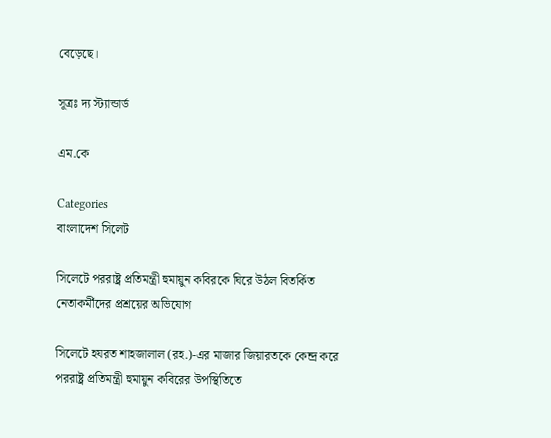বেড়েছে।

সূত্রঃ দ্য স্ট্যান্ডার্ড

এম.কে

Categories
বাংলাদেশ সিলেট

সিলেটে পররাষ্ট্র প্রতিমন্ত্রী হুমায়ুন কবিরকে ঘিরে উঠল বিতর্কিত নেতাকর্মীদের প্রশ্রয়ের অভিযোগ

সিলেটে হযরত শাহজালাল (রহ.)-এর মাজার জিয়ারতকে কেন্দ্র করে পররাষ্ট্র প্রতিমন্ত্রী হুমায়ুন কবিরের উপস্থিতিতে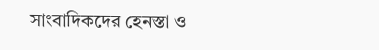সাংবাদিকদের হেনস্তা ও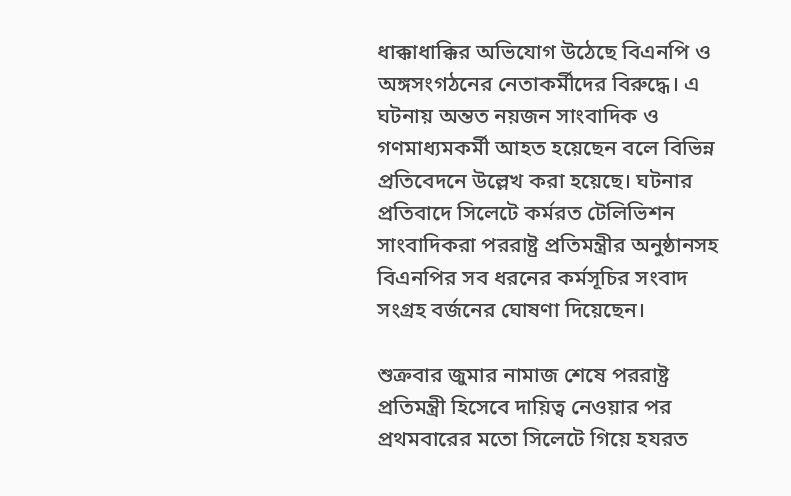ধাক্কাধাক্কির অভিযোগ উঠেছে বিএনপি ও অঙ্গসংগঠনের নেতাকর্মীদের বিরুদ্ধে। এ ঘটনায় অন্তত নয়জন সাংবাদিক ও গণমাধ্যমকর্মী আহত হয়েছেন বলে বিভিন্ন প্রতিবেদনে উল্লেখ করা হয়েছে। ঘটনার প্রতিবাদে সিলেটে কর্মরত টেলিভিশন সাংবাদিকরা পররাষ্ট্র প্রতিমন্ত্রীর অনুষ্ঠানসহ বিএনপির সব ধরনের কর্মসূচির সংবাদ সংগ্রহ বর্জনের ঘোষণা দিয়েছেন।

শুক্রবার জুমার নামাজ শেষে পররাষ্ট্র প্রতিমন্ত্রী হিসেবে দায়িত্ব নেওয়ার পর প্রথমবারের মতো সিলেটে গিয়ে হযরত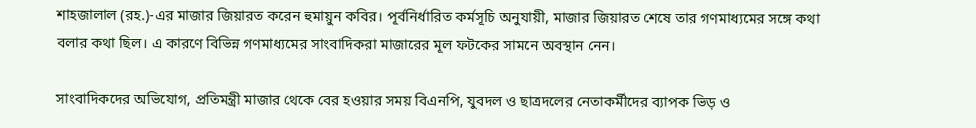শাহজালাল (রহ.)-এর মাজার জিয়ারত করেন হুমায়ুন কবির। পূর্বনির্ধারিত কর্মসূচি অনুযায়ী, মাজার জিয়ারত শেষে তার গণমাধ্যমের সঙ্গে কথা বলার কথা ছিল। এ কারণে বিভিন্ন গণমাধ্যমের সাংবাদিকরা মাজারের মূল ফটকের সামনে অবস্থান নেন।

সাংবাদিকদের অভিযোগ, প্রতিমন্ত্রী মাজার থেকে বের হওয়ার সময় বিএনপি, যুবদল ও ছাত্রদলের নেতাকর্মীদের ব্যাপক ভিড় ও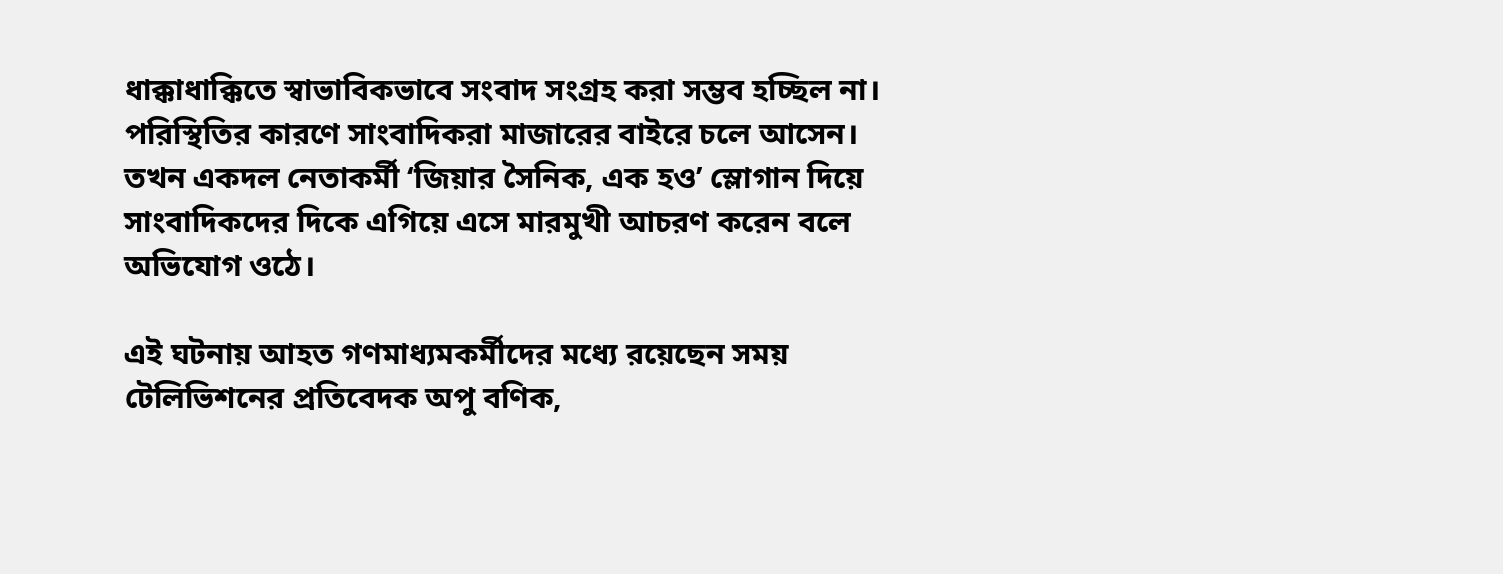ধাক্কাধাক্কিতে স্বাভাবিকভাবে সংবাদ সংগ্রহ করা সম্ভব হচ্ছিল না। পরিস্থিতির কারণে সাংবাদিকরা মাজারের বাইরে চলে আসেন। তখন একদল নেতাকর্মী ‘জিয়ার সৈনিক, এক হও’ স্লোগান দিয়ে সাংবাদিকদের দিকে এগিয়ে এসে মারমুখী আচরণ করেন বলে অভিযোগ ওঠে।

এই ঘটনায় আহত গণমাধ্যমকর্মীদের মধ্যে রয়েছেন সময় টেলিভিশনের প্রতিবেদক অপু বণিক,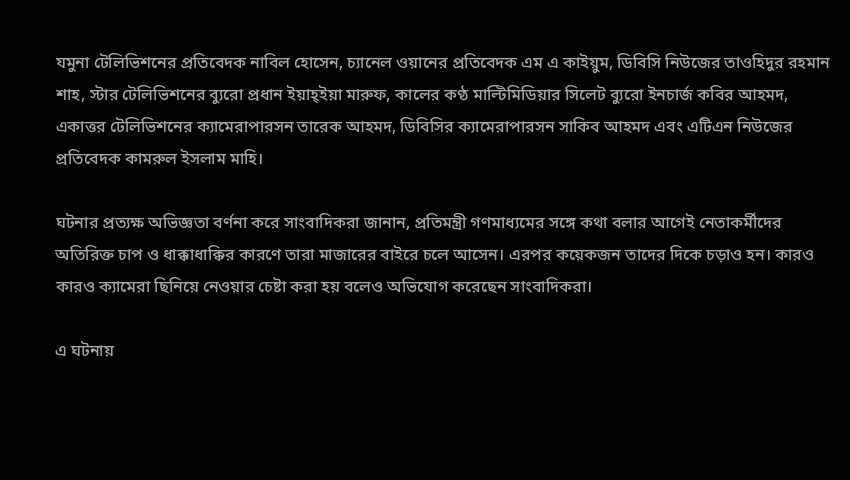যমুনা টেলিভিশনের প্রতিবেদক নাবিল হোসেন, চ্যানেল ওয়ানের প্রতিবেদক এম এ কাইয়ুম, ডিবিসি নিউজের তাওহিদুর রহমান শাহ, স্টার টেলিভিশনের ব্যুরো প্রধান ইয়াহ্ইয়া মারুফ, কালের কণ্ঠ মাল্টিমিডিয়ার সিলেট ব্যুরো ইনচার্জ কবির আহমদ, একাত্তর টেলিভিশনের ক্যামেরাপারসন তারেক আহমদ, ডিবিসির ক্যামেরাপারসন সাকিব আহমদ এবং এটিএন নিউজের প্রতিবেদক কামরুল ইসলাম মাহি।

ঘটনার প্রত্যক্ষ অভিজ্ঞতা বর্ণনা করে সাংবাদিকরা জানান, প্রতিমন্ত্রী গণমাধ্যমের সঙ্গে কথা বলার আগেই নেতাকর্মীদের অতিরিক্ত চাপ ও ধাক্কাধাক্কির কারণে তারা মাজারের বাইরে চলে আসেন। এরপর কয়েকজন তাদের দিকে চড়াও হন। কারও কারও ক্যামেরা ছিনিয়ে নেওয়ার চেষ্টা করা হয় বলেও অভিযোগ করেছেন সাংবাদিকরা।

এ ঘটনায়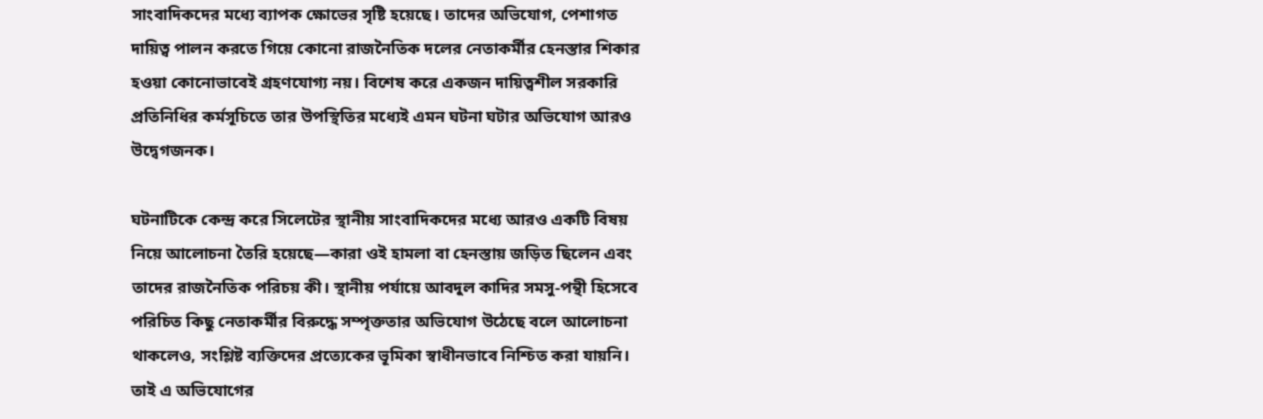সাংবাদিকদের মধ্যে ব্যাপক ক্ষোভের সৃষ্টি হয়েছে। তাদের অভিযোগ, পেশাগত দায়িত্ব পালন করতে গিয়ে কোনো রাজনৈতিক দলের নেতাকর্মীর হেনস্তার শিকার হওয়া কোনোভাবেই গ্রহণযোগ্য নয়। বিশেষ করে একজন দায়িত্বশীল সরকারি প্রতিনিধির কর্মসূচিতে তার উপস্থিতির মধ্যেই এমন ঘটনা ঘটার অভিযোগ আরও উদ্বেগজনক।

ঘটনাটিকে কেন্দ্র করে সিলেটের স্থানীয় সাংবাদিকদের মধ্যে আরও একটি বিষয় নিয়ে আলোচনা তৈরি হয়েছে—কারা ওই হামলা বা হেনস্তায় জড়িত ছিলেন এবং তাদের রাজনৈতিক পরিচয় কী। স্থানীয় পর্যায়ে আবদুল কাদির সমসু-পন্থী হিসেবে পরিচিত কিছু নেতাকর্মীর বিরুদ্ধে সম্পৃক্ততার অভিযোগ উঠেছে বলে আলোচনা থাকলেও, সংশ্লিষ্ট ব্যক্তিদের প্রত্যেকের ভূমিকা স্বাধীনভাবে নিশ্চিত করা যায়নি। তাই এ অভিযোগের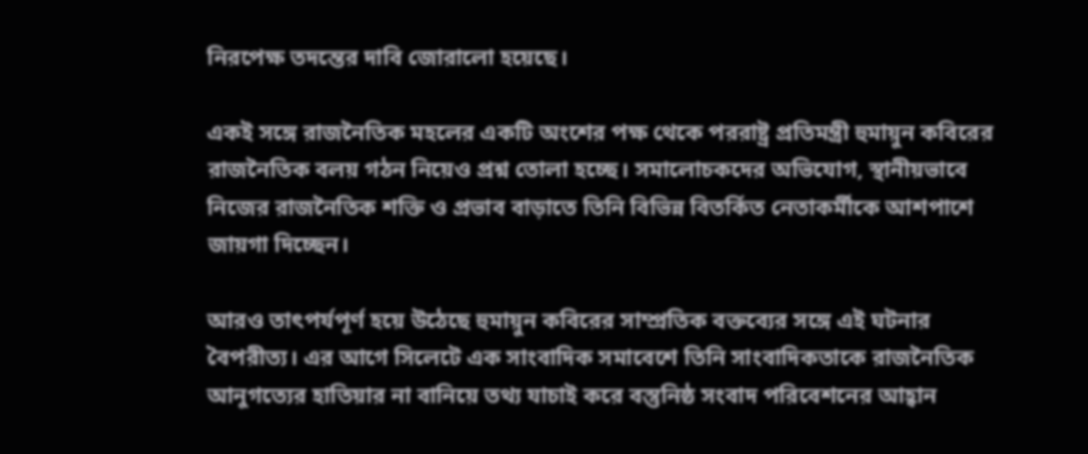নিরপেক্ষ তদন্তের দাবি জোরালো হয়েছে।

একই সঙ্গে রাজনৈতিক মহলের একটি অংশের পক্ষ থেকে পররাষ্ট্র প্রতিমন্ত্রী হুমায়ুন কবিরের রাজনৈতিক বলয় গঠন নিয়েও প্রশ্ন তোলা হচ্ছে। সমালোচকদের অভিযোগ, স্থানীয়ভাবে নিজের রাজনৈতিক শক্তি ও প্রভাব বাড়াতে তিনি বিভিন্ন বিতর্কিত নেতাকর্মীকে আশপাশে জায়গা দিচ্ছেন।

আরও তাৎপর্যপূর্ণ হয়ে উঠেছে হুমায়ুন কবিরের সাম্প্রতিক বক্তব্যের সঙ্গে এই ঘটনার বৈপরীত্য। এর আগে সিলেটে এক সাংবাদিক সমাবেশে তিনি সাংবাদিকতাকে রাজনৈতিক আনুগত্যের হাতিয়ার না বানিয়ে তথ্য যাচাই করে বস্তুনিষ্ঠ সংবাদ পরিবেশনের আহ্বান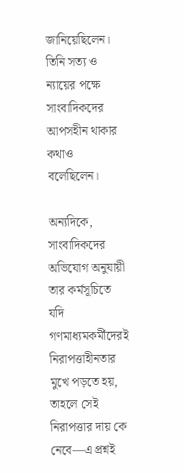জানিয়েছিলেন। তিনি সত্য ও ন্যায়ের পক্ষে সাংবাদিকদের আপসহীন থাকার কথাও বলেছিলেন।

অন্যদিকে, সাংবাদিকদের অভিযোগ অনুযায়ী তার কর্মসূচিতে যদি গণমাধ্যমকর্মীদেরই নিরাপত্তাহীনতার মুখে পড়তে হয়, তাহলে সেই নিরাপত্তার দায় কে নেবে—এ প্রশ্নই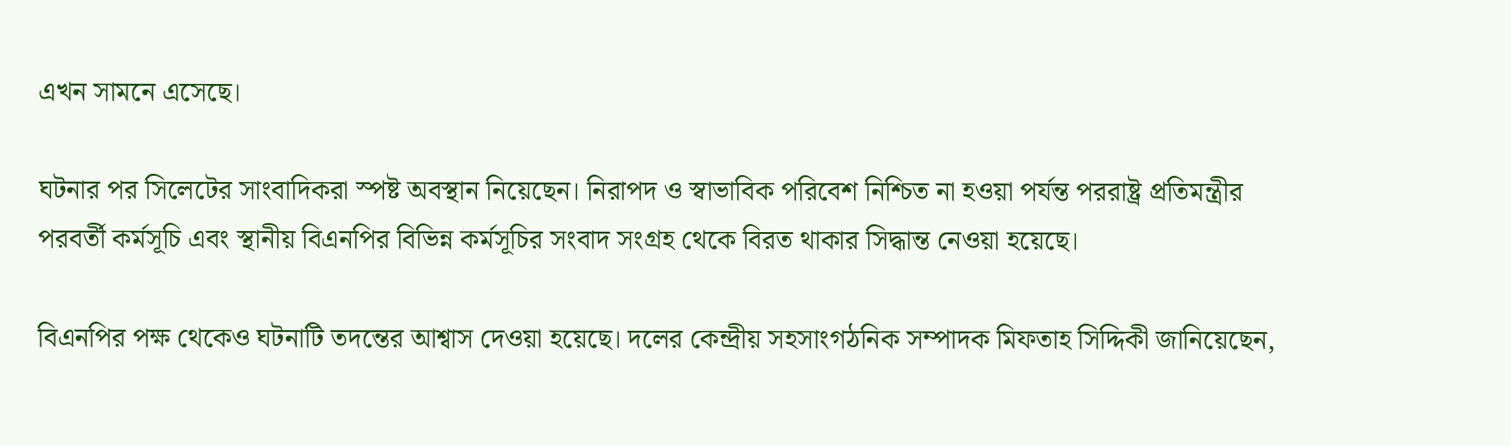এখন সামনে এসেছে।

ঘটনার পর সিলেটের সাংবাদিকরা স্পষ্ট অবস্থান নিয়েছেন। নিরাপদ ও স্বাভাবিক পরিবেশ নিশ্চিত না হওয়া পর্যন্ত পররাষ্ট্র প্রতিমন্ত্রীর পরবর্তী কর্মসূচি এবং স্থানীয় বিএনপির বিভিন্ন কর্মসূচির সংবাদ সংগ্রহ থেকে বিরত থাকার সিদ্ধান্ত নেওয়া হয়েছে।

বিএনপির পক্ষ থেকেও ঘটনাটি তদন্তের আশ্বাস দেওয়া হয়েছে। দলের কেন্দ্রীয় সহসাংগঠনিক সম্পাদক মিফতাহ সিদ্দিকী জানিয়েছেন,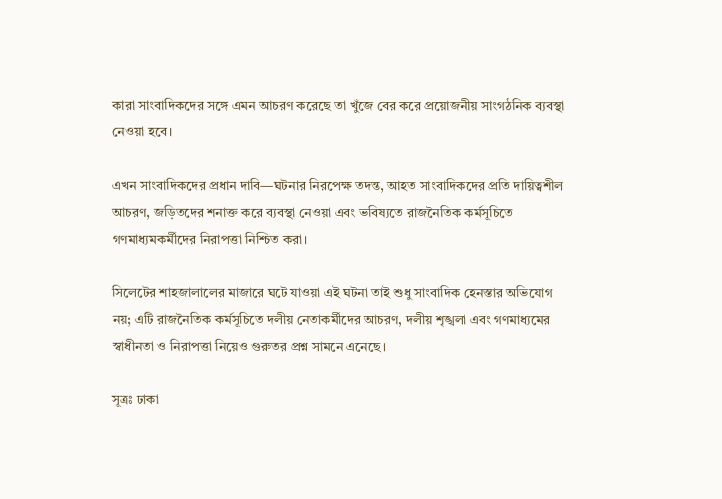কারা সাংবাদিকদের সঙ্গে এমন আচরণ করেছে তা খুঁজে বের করে প্রয়োজনীয় সাংগঠনিক ব্যবস্থা নেওয়া হবে।

এখন সাংবাদিকদের প্রধান দাবি—ঘটনার নিরপেক্ষ তদন্ত, আহত সাংবাদিকদের প্রতি দায়িত্বশীল আচরণ, জড়িতদের শনাক্ত করে ব্যবস্থা নেওয়া এবং ভবিষ্যতে রাজনৈতিক কর্মসূচিতে গণমাধ্যমকর্মীদের নিরাপত্তা নিশ্চিত করা।

সিলেটের শাহজালালের মাজারে ঘটে যাওয়া এই ঘটনা তাই শুধু সাংবাদিক হেনস্তার অভিযোগ নয়; এটি রাজনৈতিক কর্মসূচিতে দলীয় নেতাকর্মীদের আচরণ, দলীয় শৃঙ্খলা এবং গণমাধ্যমের স্বাধীনতা ও নিরাপত্তা নিয়েও গুরুতর প্রশ্ন সামনে এনেছে।

সূত্রঃ ঢাকা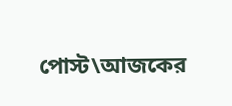পোস্ট\আজকের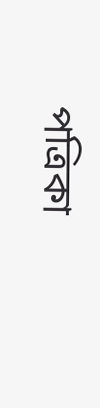পত্রিকা